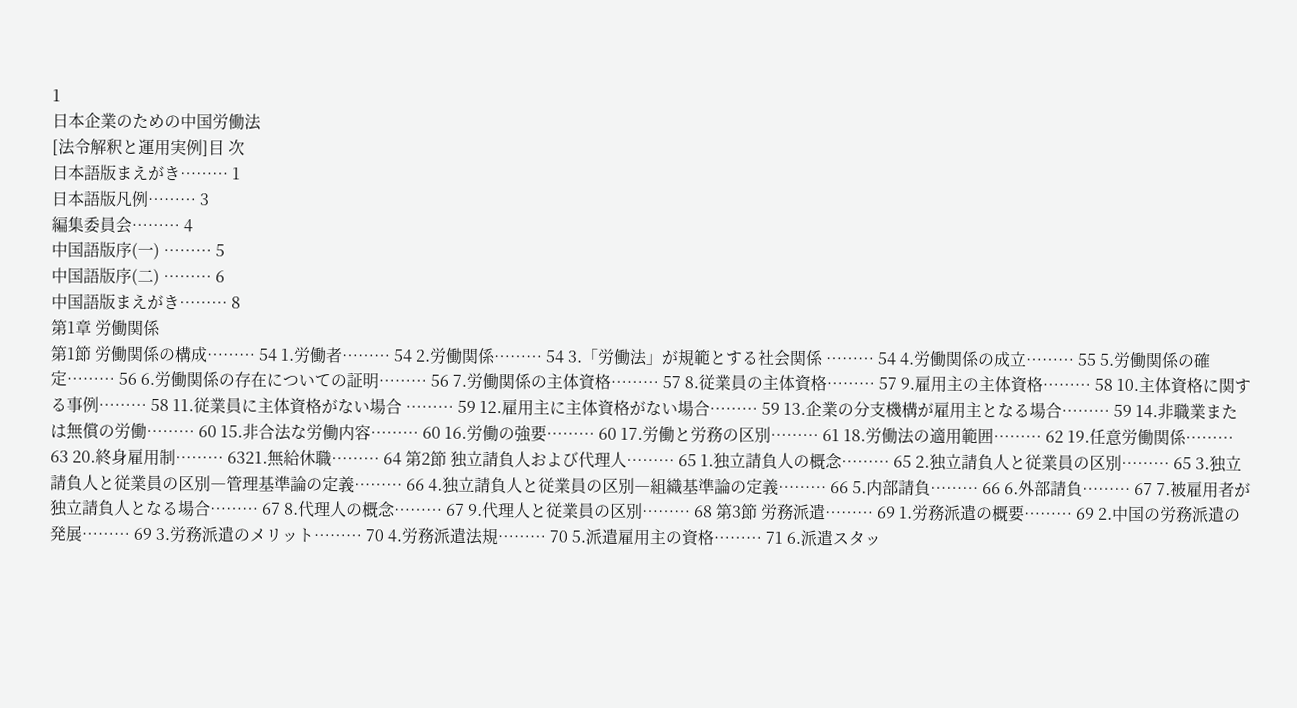1
日本企業のための中国労働法
[法令解釈と運用実例]目 次
日本語版まえがき……… 1
日本語版凡例……… 3
編集委員会……… 4
中国語版序(一) ……… 5
中国語版序(二) ……… 6
中国語版まえがき……… 8
第1章 労働関係
第1節 労働関係の構成……… 54 1.労働者……… 54 2.労働関係……… 54 3.「労働法」が規範とする社会関係 ……… 54 4.労働関係の成立……… 55 5.労働関係の確定……… 56 6.労働関係の存在についての証明……… 56 7.労働関係の主体資格……… 57 8.従業員の主体資格……… 57 9.雇用主の主体資格……… 58 10.主体資格に関する事例……… 58 11.従業員に主体資格がない場合 ……… 59 12.雇用主に主体資格がない場合……… 59 13.企業の分支機構が雇用主となる場合……… 59 14.非職業または無償の労働……… 60 15.非合法な労働内容……… 60 16.労働の強要……… 60 17.労働と労務の区別……… 61 18.労働法の適用範囲……… 62 19.任意労働関係……… 63 20.終身雇用制……… 6321.無給休職……… 64 第2節 独立請負人および代理人……… 65 1.独立請負人の概念……… 65 2.独立請負人と従業員の区別……… 65 3.独立請負人と従業員の区別―管理基準論の定義……… 66 4.独立請負人と従業員の区別―組織基準論の定義……… 66 5.内部請負……… 66 6.外部請負……… 67 7.被雇用者が独立請負人となる場合……… 67 8.代理人の概念……… 67 9.代理人と従業員の区別……… 68 第3節 労務派遣……… 69 1.労務派遣の概要……… 69 2.中国の労務派遣の発展……… 69 3.労務派遣のメリット……… 70 4.労務派遣法規……… 70 5.派遣雇用主の資格……… 71 6.派遣スタッ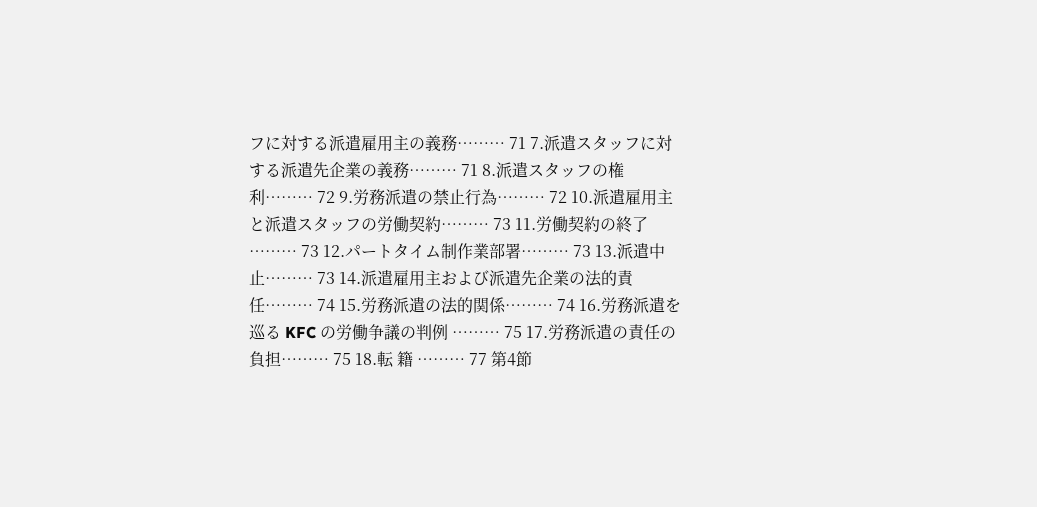フに対する派遣雇用主の義務……… 71 7.派遣スタッフに対する派遣先企業の義務……… 71 8.派遣スタッフの権利……… 72 9.労務派遣の禁止行為……… 72 10.派遣雇用主と派遣スタッフの労働契約……… 73 11.労働契約の終了 ……… 73 12.パートタイム制作業部署……… 73 13.派遣中止……… 73 14.派遣雇用主および派遣先企業の法的責任……… 74 15.労務派遣の法的関係……… 74 16.労務派遣を巡る KFC の労働争議の判例 ……… 75 17.労務派遣の責任の負担……… 75 18.転 籍 ……… 77 第4節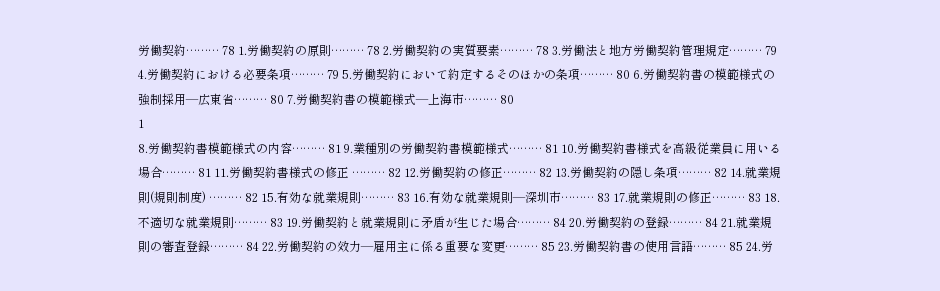労働契約……… 78 1.労働契約の原則……… 78 2.労働契約の実質要素……… 78 3.労働法と地方労働契約管理規定……… 79 4.労働契約における必要条項……… 79 5.労働契約において約定するそのほかの条項……… 80 6.労働契約書の模範様式の強制採用―広東省……… 80 7.労働契約書の模範様式―上海市……… 80
1
8.労働契約書模範様式の内容……… 81 9.業種別の労働契約書模範様式……… 81 10.労働契約書様式を高級従業員に用いる場合……… 81 11.労働契約書様式の修正 ……… 82 12.労働契約の修正……… 82 13.労働契約の隠し条項……… 82 14.就業規則(規則制度) ……… 82 15.有効な就業規則……… 83 16.有効な就業規則―深圳市……… 83 17.就業規則の修正……… 83 18.不適切な就業規則……… 83 19.労働契約と就業規則に矛盾が生じた場合……… 84 20.労働契約の登録……… 84 21.就業規則の審査登録……… 84 22.労働契約の效力―雇用主に係る重要な変更……… 85 23.労働契約書の使用言語……… 85 24.労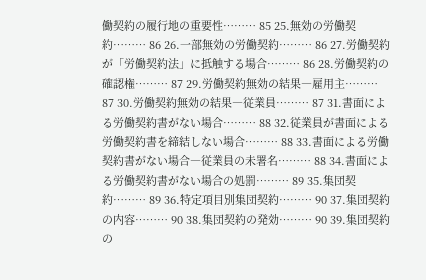働契約の履行地の重要性……… 85 25.無効の労働契約……… 86 26.一部無効の労働契約……… 86 27.労働契約が「労働契約法」に抵触する場合……… 86 28.労働契約の確認権……… 87 29.労働契約無効の結果―雇用主……… 87 30.労働契約無効の結果―従業員……… 87 31.書面による労働契約書がない場合……… 88 32.従業員が書面による労働契約書を締結しない場合……… 88 33.書面による労働契約書がない場合―従業員の未署名……… 88 34.書面による労働契約書がない場合の処罰……… 89 35.集団契約……… 89 36.特定項目別集団契約……… 90 37.集団契約の内容……… 90 38.集団契約の発効……… 90 39.集団契約の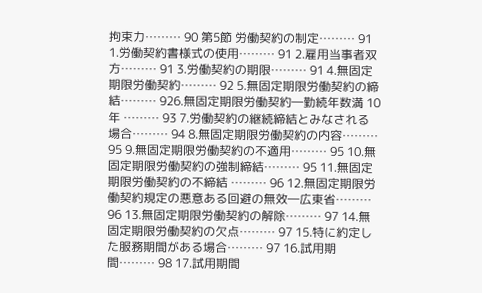拘束力……… 90 第5節 労働契約の制定……… 91 1.労働契約書様式の使用……… 91 2.雇用当事者双方……… 91 3.労働契約の期限……… 91 4.無固定期限労働契約……… 92 5.無固定期限労働契約の締結……… 926.無固定期限労働契約―勤続年数満 10 年 ……… 93 7.労働契約の継続締結とみなされる場合……… 94 8.無固定期限労働契約の内容……… 95 9.無固定期限労働契約の不適用……… 95 10.無固定期限労働契約の強制締結……… 95 11.無固定期限労働契約の不締結 ……… 96 12.無固定期限労働契約規定の悪意ある回避の無效―広東省……… 96 13.無固定期限労働契約の解除……… 97 14.無固定期限労働契約の欠点……… 97 15.特に約定した服務期間がある場合……… 97 16.試用期間……… 98 17.試用期間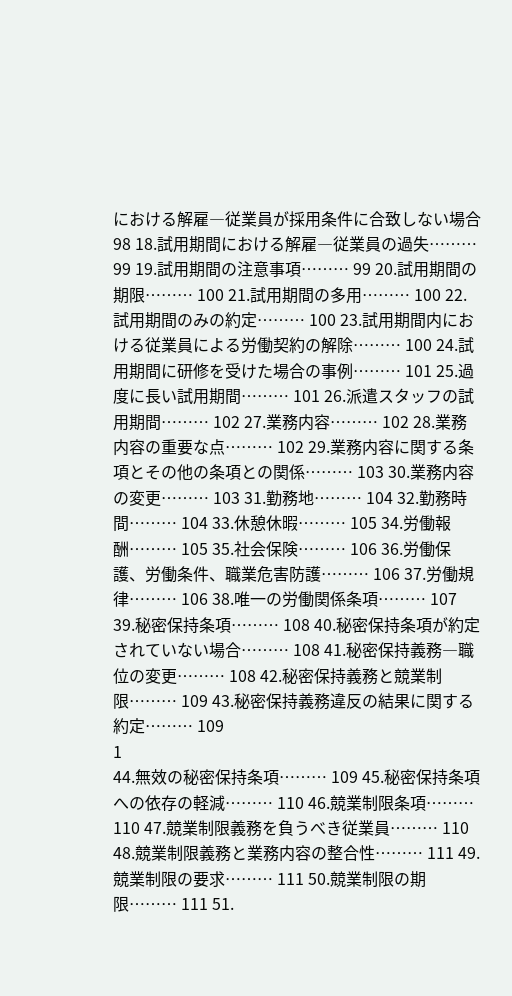における解雇―従業員が採用条件に合致しない場合 98 18.試用期間における解雇―従業員の過失……… 99 19.試用期間の注意事項……… 99 20.試用期間の期限……… 100 21.試用期間の多用……… 100 22.試用期間のみの約定……… 100 23.試用期間内における従業員による労働契約の解除……… 100 24.試用期間に研修を受けた場合の事例……… 101 25.過度に長い試用期間……… 101 26.派遣スタッフの試用期間……… 102 27.業務内容……… 102 28.業務内容の重要な点……… 102 29.業務内容に関する条項とその他の条項との関係……… 103 30.業務内容の変更……… 103 31.勤務地……… 104 32.勤務時間……… 104 33.休憩休暇……… 105 34.労働報酬……… 105 35.社会保険……… 106 36.労働保護、労働条件、職業危害防護……… 106 37.労働規律……… 106 38.唯一の労働関係条項……… 107 39.秘密保持条項……… 108 40.秘密保持条項が約定されていない場合……… 108 41.秘密保持義務―職位の変更……… 108 42.秘密保持義務と競業制限……… 109 43.秘密保持義務違反の結果に関する約定……… 109
1
44.無效の秘密保持条項……… 109 45.秘密保持条項への依存の軽減……… 110 46.競業制限条項……… 110 47.競業制限義務を負うべき従業員……… 110 48.競業制限義務と業務内容の整合性……… 111 49.競業制限の要求……… 111 50.競業制限の期限……… 111 51.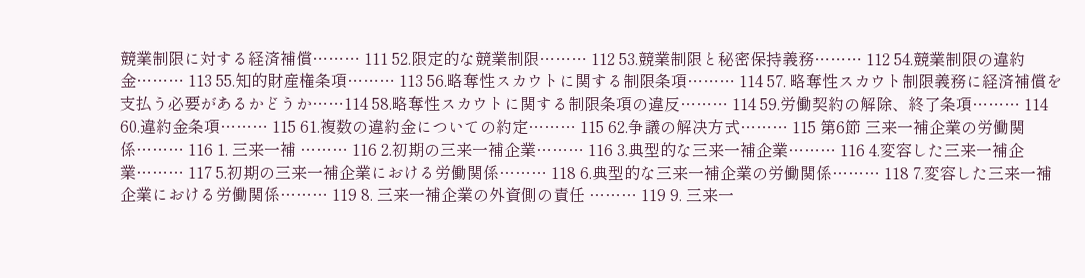競業制限に対する経済補償……… 111 52.限定的な競業制限……… 112 53.競業制限と秘密保持義務……… 112 54.競業制限の違約金……… 113 55.知的財産権条項……… 113 56.略奪性スカウトに関する制限条項……… 114 57. 略奪性スカウト制限義務に経済補償を支払う必要があるかどうか……114 58.略奪性スカウトに関する制限条項の違反……… 114 59.労働契約の解除、終了条項……… 114 60.違約金条項……… 115 61.複数の違約金についての約定……… 115 62.争議の解决方式……… 115 第6節 三来一補企業の労働関係……… 116 1. 三来一補 ……… 116 2.初期の三来一補企業……… 116 3.典型的な三来一補企業……… 116 4.変容した三来一補企業……… 117 5.初期の三来一補企業における労働関係……… 118 6.典型的な三来一補企業の労働関係……… 118 7.変容した三来一補企業における労働関係……… 119 8. 三来一補企業の外資側の責任 ……… 119 9. 三来一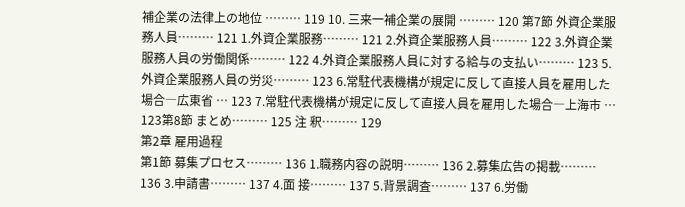補企業の法律上の地位 ……… 119 10. 三来一補企業の展開 ……… 120 第7節 外資企業服務人員……… 121 1.外資企業服務……… 121 2.外資企業服務人員……… 122 3.外資企業服務人員の労働関係……… 122 4.外資企業服務人員に対する給与の支払い……… 123 5.外資企業服務人員の労災……… 123 6.常駐代表機構が規定に反して直接人員を雇用した場合―広東省 … 123 7.常駐代表機構が規定に反して直接人員を雇用した場合―上海市 … 123第8節 まとめ……… 125 注 釈……… 129
第2章 雇用過程
第1節 募集プロセス……… 136 1.職務内容の説明……… 136 2.募集広告の掲載……… 136 3.申請書……… 137 4.面 接……… 137 5.背景調査……… 137 6.労働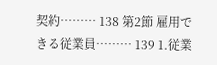契約……… 138 第2節 雇用できる従業員……… 139 1.従業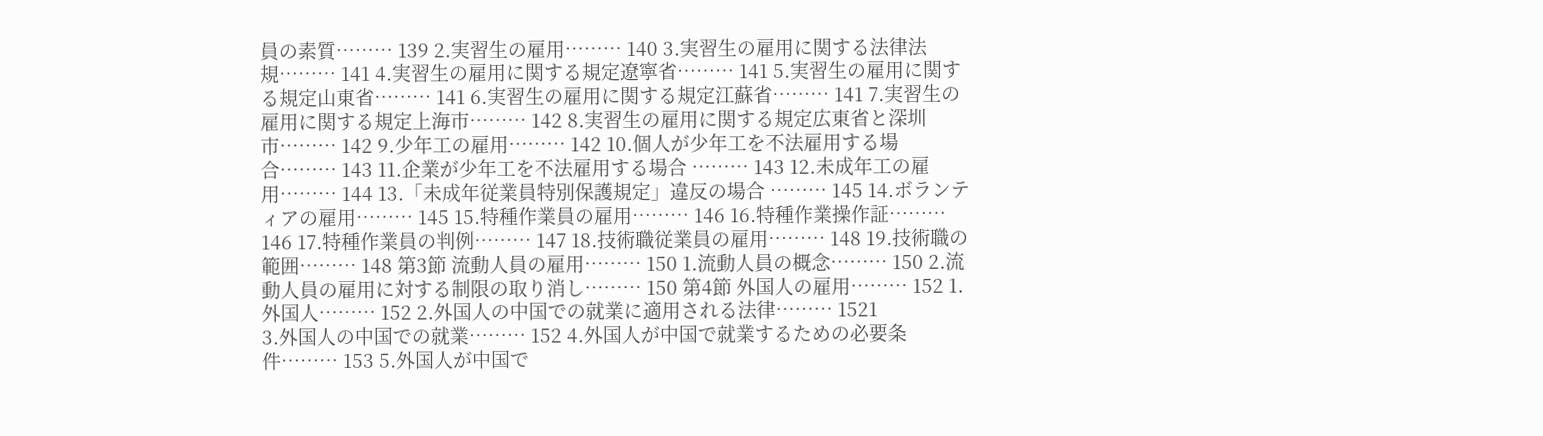員の素質……… 139 2.実習生の雇用……… 140 3.実習生の雇用に関する法律法規……… 141 4.実習生の雇用に関する規定遼寧省……… 141 5.実習生の雇用に関する規定山東省……… 141 6.実習生の雇用に関する規定江蘇省……… 141 7.実習生の雇用に関する規定上海市……… 142 8.実習生の雇用に関する規定広東省と深圳市……… 142 9.少年工の雇用……… 142 10.個人が少年工を不法雇用する場合……… 143 11.企業が少年工を不法雇用する場合 ……… 143 12.未成年工の雇用……… 144 13.「未成年従業員特別保護規定」違反の場合 ……… 145 14.ボランティアの雇用……… 145 15.特種作業員の雇用……… 146 16.特種作業操作証……… 146 17.特種作業員の判例……… 147 18.技術職従業員の雇用……… 148 19.技術職の範囲……… 148 第3節 流動人員の雇用……… 150 1.流動人員の概念……… 150 2.流動人員の雇用に対する制限の取り消し……… 150 第4節 外国人の雇用……… 152 1.外国人……… 152 2.外国人の中国での就業に適用される法律……… 1521
3.外国人の中国での就業……… 152 4.外国人が中国で就業するための必要条件……… 153 5.外国人が中国で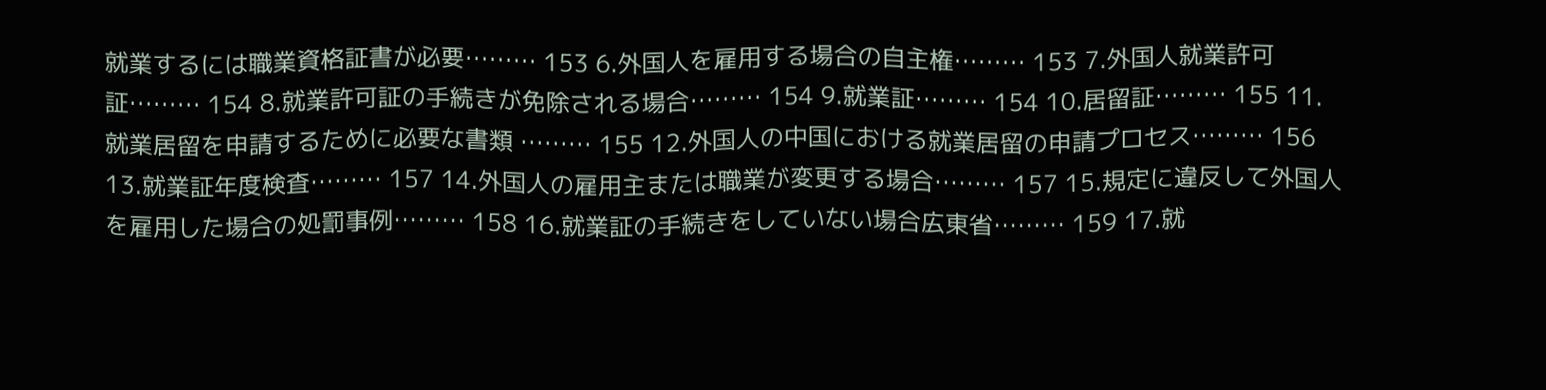就業するには職業資格証書が必要……… 153 6.外国人を雇用する場合の自主権……… 153 7.外国人就業許可証……… 154 8.就業許可証の手続きが免除される場合……… 154 9.就業証……… 154 10.居留証……… 155 11.就業居留を申請するために必要な書類 ……… 155 12.外国人の中国における就業居留の申請プロセス……… 156 13.就業証年度検査……… 157 14.外国人の雇用主または職業が変更する場合……… 157 15.規定に違反して外国人を雇用した場合の処罰事例……… 158 16.就業証の手続きをしていない場合̶広東省……… 159 17.就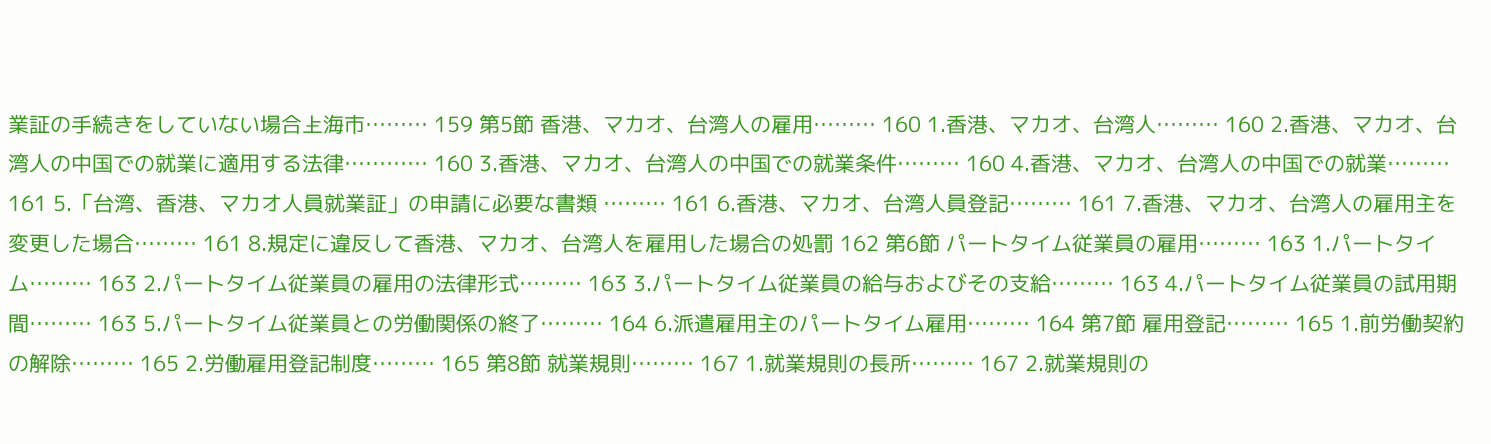業証の手続きをしていない場合̶上海市……… 159 第5節 香港、マカオ、台湾人の雇用……… 160 1.香港、マカオ、台湾人……… 160 2.香港、マカオ、台湾人の中国での就業に適用する法律………… 160 3.香港、マカオ、台湾人の中国での就業条件……… 160 4.香港、マカオ、台湾人の中国での就業……… 161 5.「台湾、香港、マカオ人員就業証」の申請に必要な書類 ……… 161 6.香港、マカオ、台湾人員登記……… 161 7.香港、マカオ、台湾人の雇用主を変更した場合……… 161 8.規定に違反して香港、マカオ、台湾人を雇用した場合の処罰 162 第6節 パートタイム従業員の雇用……… 163 1.パートタイム……… 163 2.パートタイム従業員の雇用の法律形式……… 163 3.パートタイム従業員の給与およびその支給……… 163 4.パートタイム従業員の試用期間……… 163 5.パートタイム従業員との労働関係の終了……… 164 6.派遣雇用主のパートタイム雇用……… 164 第7節 雇用登記……… 165 1.前労働契約の解除……… 165 2.労働雇用登記制度……… 165 第8節 就業規則……… 167 1.就業規則の長所……… 167 2.就業規則の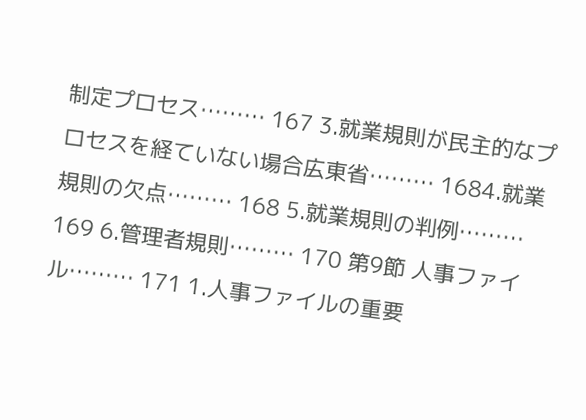制定プロセス……… 167 3.就業規則が民主的なプロセスを経ていない場合̶広東省……… 1684.就業規則の欠点……… 168 5.就業規則の判例……… 169 6.管理者規則……… 170 第9節 人事ファイル……… 171 1.人事ファイルの重要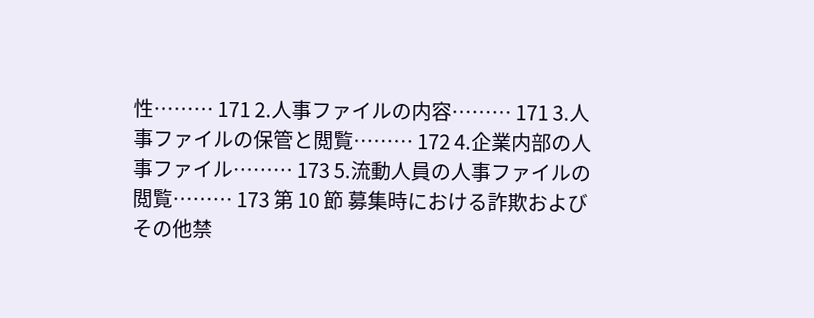性……… 171 2.人事ファイルの内容……… 171 3.人事ファイルの保管と閲覧……… 172 4.企業内部の人事ファイル……… 173 5.流動人員の人事ファイルの閲覧……… 173 第 10 節 募集時における詐欺およびその他禁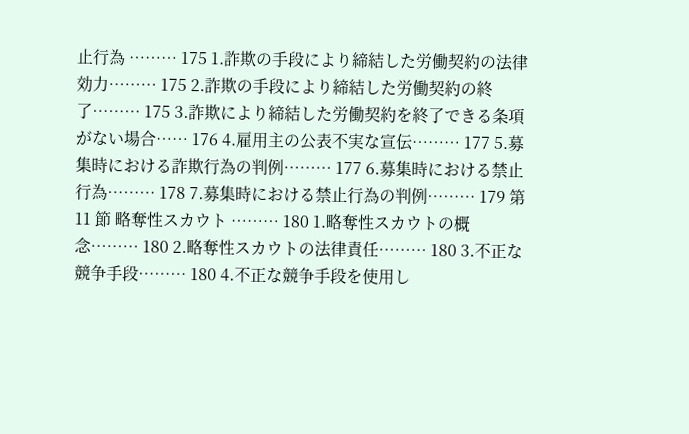止行為 ……… 175 1.詐欺の手段により締結した労働契約の法律効力……… 175 2.詐欺の手段により締結した労働契約の終了……… 175 3.詐欺により締結した労働契約を終了できる条項がない場合…… 176 4.雇用主の公表不実な宣伝……… 177 5.募集時における詐欺行為の判例……… 177 6.募集時における禁止行為……… 178 7.募集時における禁止行為の判例……… 179 第 11 節 略奪性スカウト ……… 180 1.略奪性スカウトの概念……… 180 2.略奪性スカウトの法律責任……… 180 3.不正な競争手段……… 180 4.不正な競争手段を使用し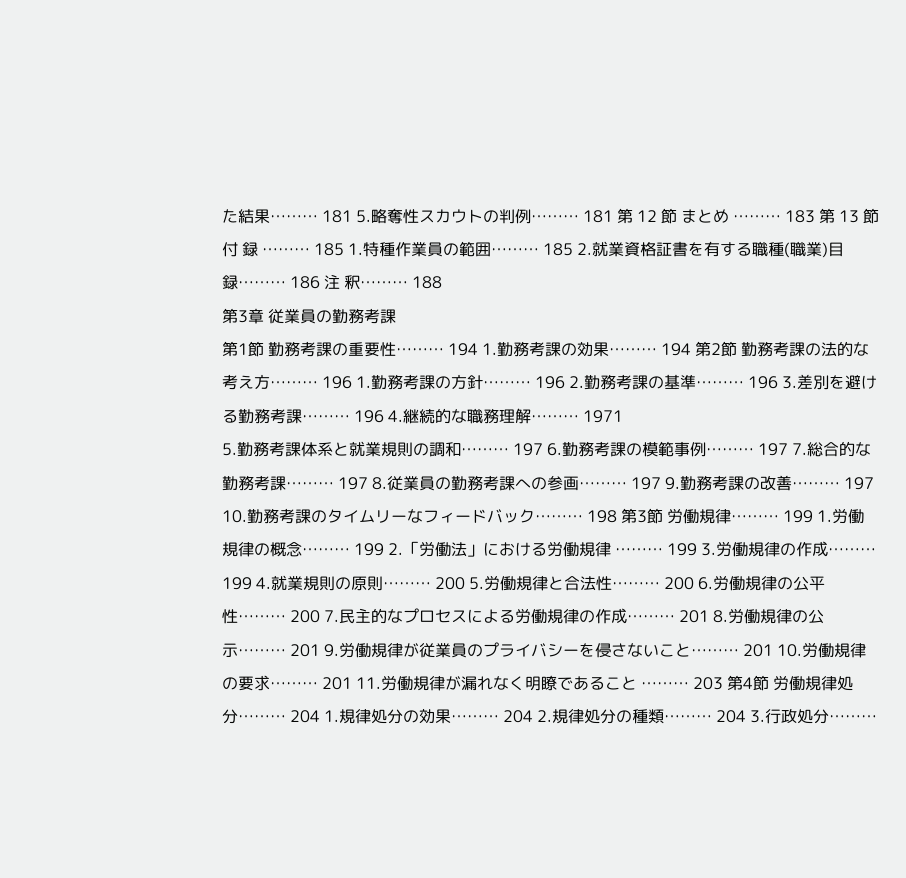た結果……… 181 5.略奪性スカウトの判例……… 181 第 12 節 まとめ ……… 183 第 13 節 付 録 ……… 185 1.特種作業員の範囲……… 185 2.就業資格証書を有する職種(職業)目録……… 186 注 釈……… 188
第3章 従業員の勤務考課
第1節 勤務考課の重要性……… 194 1.勤務考課の効果……… 194 第2節 勤務考課の法的な考え方……… 196 1.勤務考課の方針……… 196 2.勤務考課の基準……… 196 3.差別を避ける勤務考課……… 196 4.継続的な職務理解……… 1971
5.勤務考課体系と就業規則の調和……… 197 6.勤務考課の模範事例……… 197 7.総合的な勤務考課……… 197 8.従業員の勤務考課への参画……… 197 9.勤務考課の改善……… 197 10.勤務考課のタイムリーなフィードバック……… 198 第3節 労働規律……… 199 1.労働規律の概念……… 199 2.「労働法」における労働規律 ……… 199 3.労働規律の作成……… 199 4.就業規則の原則……… 200 5.労働規律と合法性……… 200 6.労働規律の公平性……… 200 7.民主的なプロセスによる労働規律の作成……… 201 8.労働規律の公示……… 201 9.労働規律が従業員のプライバシーを侵さないこと……… 201 10.労働規律の要求……… 201 11.労働規律が漏れなく明瞭であること ……… 203 第4節 労働規律処分……… 204 1.規律処分の効果……… 204 2.規律処分の種類……… 204 3.行政処分………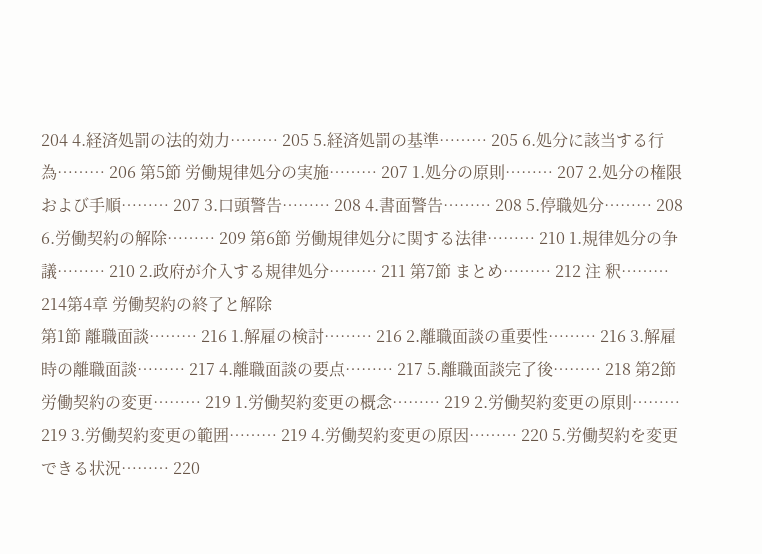204 4.経済処罰の法的効力……… 205 5.経済処罰の基準……… 205 6.処分に該当する行為……… 206 第5節 労働規律処分の実施……… 207 1.処分の原則……… 207 2.処分の権限および手順……… 207 3.口頭警告……… 208 4.書面警告……… 208 5.停職処分……… 208 6.労働契約の解除……… 209 第6節 労働規律処分に関する法律……… 210 1.規律処分の争議……… 210 2.政府が介入する規律処分……… 211 第7節 まとめ……… 212 注 釈……… 214第4章 労働契約の終了と解除
第1節 離職面談……… 216 1.解雇の検討……… 216 2.離職面談の重要性……… 216 3.解雇時の離職面談……… 217 4.離職面談の要点……… 217 5.離職面談完了後……… 218 第2節 労働契約の変更……… 219 1.労働契約変更の概念……… 219 2.労働契約変更の原則……… 219 3.労働契約変更の範囲……… 219 4.労働契約変更の原因……… 220 5.労働契約を変更できる状況……… 220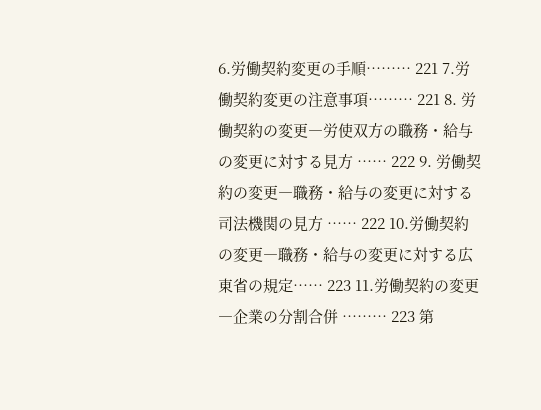6.労働契約変更の手順……… 221 7.労働契約変更の注意事項……… 221 8. 労働契約の変更―労使双方の職務・給与の変更に対する見方 …… 222 9. 労働契約の変更―職務・給与の変更に対する司法機関の見方 …… 222 10.労働契約の変更―職務・給与の変更に対する広東省の規定…… 223 11.労働契約の変更―企業の分割合併 ……… 223 第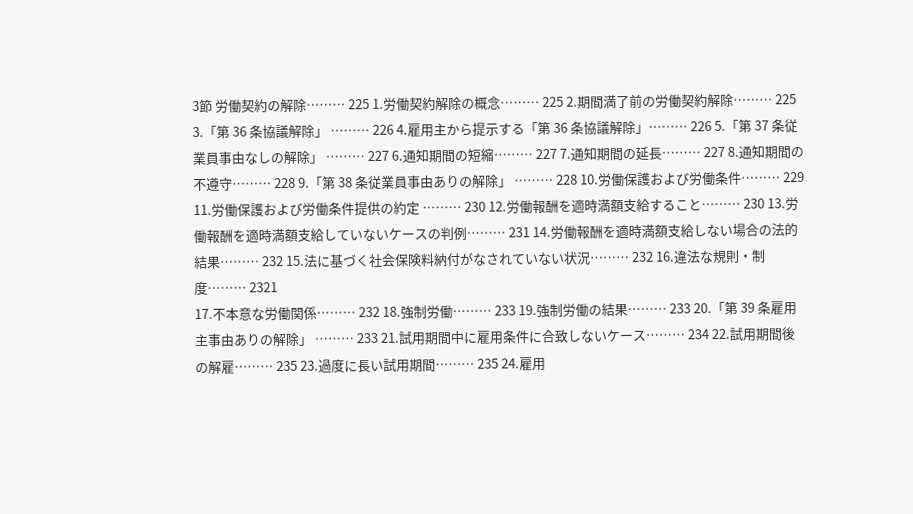3節 労働契約の解除……… 225 1.労働契約解除の概念……… 225 2.期間満了前の労働契約解除……… 225 3.「第 36 条協議解除」 ……… 226 4.雇用主から提示する「第 36 条協議解除」……… 226 5.「第 37 条従業員事由なしの解除」 ……… 227 6.通知期間の短縮……… 227 7.通知期間の延長……… 227 8.通知期間の不遵守……… 228 9.「第 38 条従業員事由ありの解除」 ……… 228 10.労働保護および労働条件……… 229 11.労働保護および労働条件提供の約定 ……… 230 12.労働報酬を適時満額支給すること……… 230 13.労働報酬を適時満額支給していないケースの判例……… 231 14.労働報酬を適時満額支給しない場合の法的結果……… 232 15.法に基づく社会保険料納付がなされていない状況……… 232 16.違法な規則・制度……… 2321
17.不本意な労働関係……… 232 18.強制労働……… 233 19.強制労働の結果……… 233 20.「第 39 条雇用主事由ありの解除」 ……… 233 21.試用期間中に雇用条件に合致しないケース……… 234 22.試用期間後の解雇……… 235 23.過度に長い試用期間……… 235 24.雇用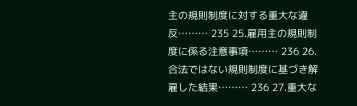主の規則制度に対する重大な違反……… 235 25.雇用主の規則制度に係る注意事項……… 236 26.合法ではない規則制度に基づき解雇した結果……… 236 27.重大な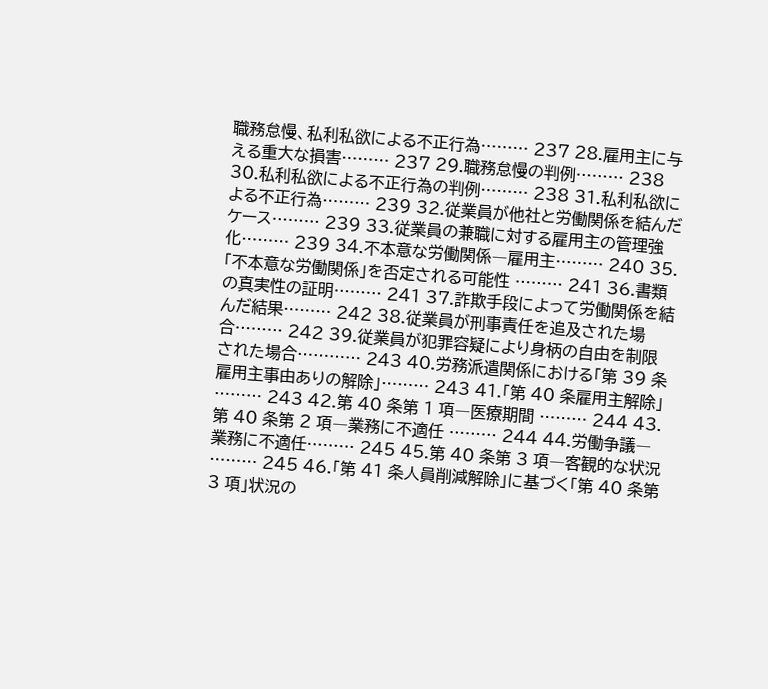職務怠慢、私利私欲による不正行為……… 237 28.雇用主に与える重大な損害……… 237 29.職務怠慢の判例……… 238 30.私利私欲による不正行為の判例……… 238 31.私利私欲による不正行為……… 239 32.従業員が他社と労働関係を結んだケース……… 239 33.従業員の兼職に対する雇用主の管理強化……… 239 34.不本意な労働関係―雇用主……… 240 35.「不本意な労働関係」を否定される可能性 ……… 241 36.書類の真実性の証明……… 241 37.詐欺手段によって労働関係を結んだ結果……… 242 38.従業員が刑事責任を追及された場合……… 242 39.従業員が犯罪容疑により身柄の自由を制限された場合………… 243 40.労務派遣関係における「第 39 条雇用主事由ありの解除」……… 243 41.「第 40 条雇用主解除」 ……… 243 42.第 40 条第 1 項―医療期間 ……… 244 43.第 40 条第 2 項―業務に不適任 ……… 244 44.労働争議―業務に不適任……… 245 45.第 40 条第 3 項―客観的な状況 ……… 245 46.「第 41 条人員削減解除」に基づく「第 40 条第 3 項」状況の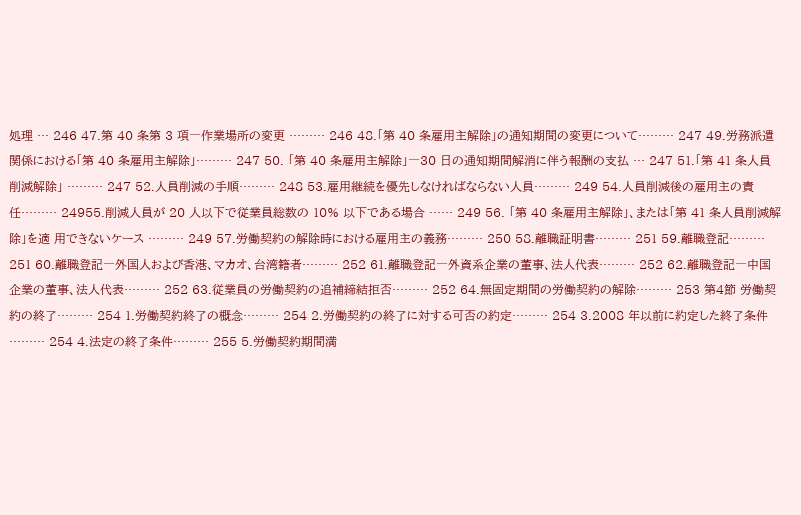処理 … 246 47.第 40 条第 3 項―作業場所の変更 ……… 246 48.「第 40 条雇用主解除」の通知期間の変更について……… 247 49.労務派遣関係における「第 40 条雇用主解除」……… 247 50. 「第 40 条雇用主解除」―30 日の通知期間解消に伴う報酬の支払 … 247 51.「第 41 条人員削減解除」 ……… 247 52.人員削減の手順……… 248 53.雇用継続を優先しなければならない人員……… 249 54.人員削減後の雇用主の責任……… 24955.削減人員が 20 人以下で従業員総数の 10% 以下である場合 …… 249 56. 「第 40 条雇用主解除」、または「第 41 条人員削減解除」を適 用できないケース ……… 249 57.労働契約の解除時における雇用主の義務……… 250 58.離職証明書……… 251 59.離職登記……… 251 60.離職登記―外国人および香港、マカオ、台湾籍者……… 252 61.離職登記―外資系企業の董事、法人代表……… 252 62.離職登記―中国企業の董事、法人代表……… 252 63.従業員の労働契約の追補締結拒否……… 252 64.無固定期間の労働契約の解除……… 253 第4節 労働契約の終了……… 254 1.労働契約終了の概念……… 254 2.労働契約の終了に対する可否の約定……… 254 3.2008 年以前に約定した終了条件 ……… 254 4.法定の終了条件……… 255 5.労働契約期間満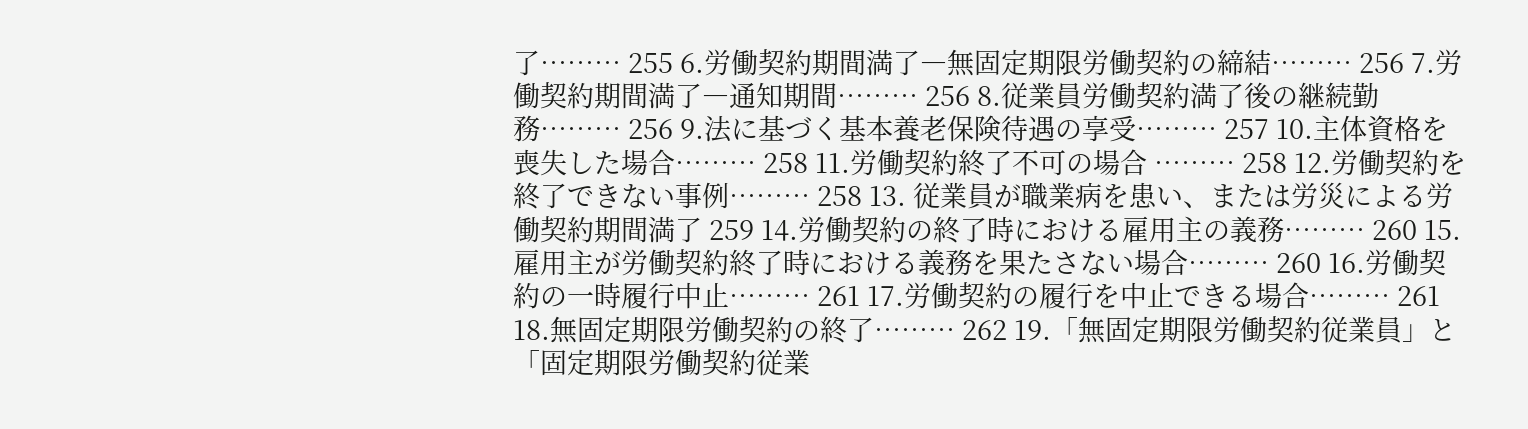了……… 255 6.労働契約期間満了―無固定期限労働契約の締結……… 256 7.労働契約期間満了―通知期間……… 256 8.従業員労働契約満了後の継続勤務……… 256 9.法に基づく基本養老保険待遇の享受……… 257 10.主体資格を喪失した場合……… 258 11.労働契約終了不可の場合 ……… 258 12.労働契約を終了できない事例……… 258 13. 従業員が職業病を患い、または労災による労働契約期間満了 259 14.労働契約の終了時における雇用主の義務……… 260 15.雇用主が労働契約終了時における義務を果たさない場合……… 260 16.労働契約の一時履行中止……… 261 17.労働契約の履行を中止できる場合……… 261 18.無固定期限労働契約の終了……… 262 19.「無固定期限労働契約従業員」と「固定期限労働契約従業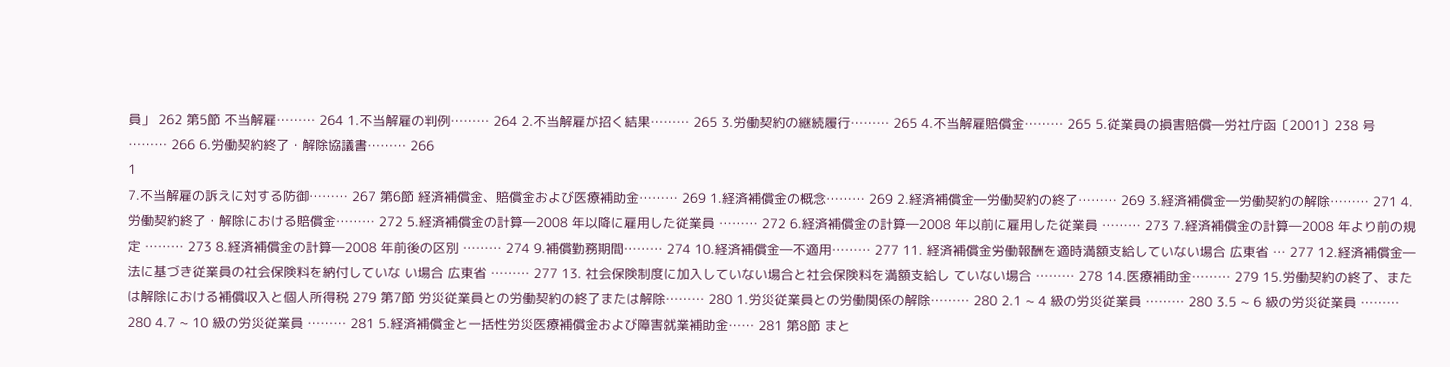員」 262 第5節 不当解雇……… 264 1.不当解雇の判例……… 264 2.不当解雇が招く結果……… 265 3.労働契約の継続履行……… 265 4.不当解雇賠償金……… 265 5.従業員の損害賠償―労社庁函〔2001〕238 号 ……… 266 6.労働契約終了・解除協議書……… 266
1
7.不当解雇の訴えに対する防御……… 267 第6節 経済補償金、賠償金および医療補助金……… 269 1.経済補償金の概念……… 269 2.経済補償金―労働契約の終了……… 269 3.経済補償金―労働契約の解除……… 271 4.労働契約終了・解除における賠償金……… 272 5.経済補償金の計算―2008 年以降に雇用した従業員 ……… 272 6.経済補償金の計算―2008 年以前に雇用した従業員 ……… 273 7.経済補償金の計算―2008 年より前の規定 ……… 273 8.経済補償金の計算―2008 年前後の区別 ……… 274 9.補償勤務期間……… 274 10.経済補償金―不適用……… 277 11. 経済補償金̶労働報酬を適時満額支給していない場合 広東省 … 277 12.経済補償金―法に基づき従業員の社会保険料を納付していな い場合 広東省 ……… 277 13. 社会保険制度に加入していない場合と社会保険料を満額支給し ていない場合 ……… 278 14.医療補助金……… 279 15.労働契約の終了、または解除における補償収入と個人所得税 279 第7節 労災従業員との労働契約の終了または解除……… 280 1.労災従業員との労働関係の解除……… 280 2.1 ∼ 4 級の労災従業員 ……… 280 3.5 ∼ 6 級の労災従業員 ……… 280 4.7 ∼ 10 級の労災従業員 ……… 281 5.経済補償金と一括性労災医療補償金および障害就業補助金…… 281 第8節 まと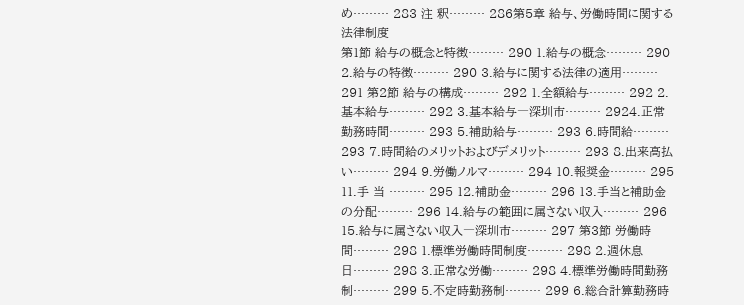め……… 283 注 釈……… 286第5章 給与、労働時間に関する法律制度
第1節 給与の概念と特徴……… 290 1.給与の概念……… 290 2.給与の特徴……… 290 3.給与に関する法律の適用……… 291 第2節 給与の構成……… 292 1.全額給与……… 292 2.基本給与……… 292 3.基本給与―深圳市……… 2924.正常勤務時間……… 293 5.補助給与……… 293 6.時間給……… 293 7.時間給のメリットおよびデメリット……… 293 8.出来高払い……… 294 9.労働ノルマ……… 294 10.報奨金……… 295 11.手 当 ……… 295 12.補助金……… 296 13.手当と補助金の分配……… 296 14.給与の範囲に属さない収入……… 296 15.給与に属さない収入―深圳市……… 297 第3節 労働時間……… 298 1.標準労働時間制度……… 298 2.週休息日……… 298 3.正常な労働……… 298 4.標準労働時間勤務制……… 299 5.不定時勤務制……… 299 6.総合計算勤務時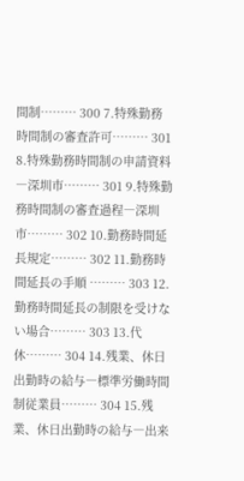間制……… 300 7.特殊勤務時間制の審査許可……… 301 8.特殊勤務時間制の申請資料―深圳市……… 301 9.特殊勤務時間制の審査過程―深圳市……… 302 10.勤務時間延長規定……… 302 11.勤務時間延長の手順 ……… 303 12.勤務時間延長の制限を受けない場合……… 303 13.代 休……… 304 14.残業、休日出勤時の給与―標準労働時間制従業員……… 304 15.残業、休日出勤時の給与―出来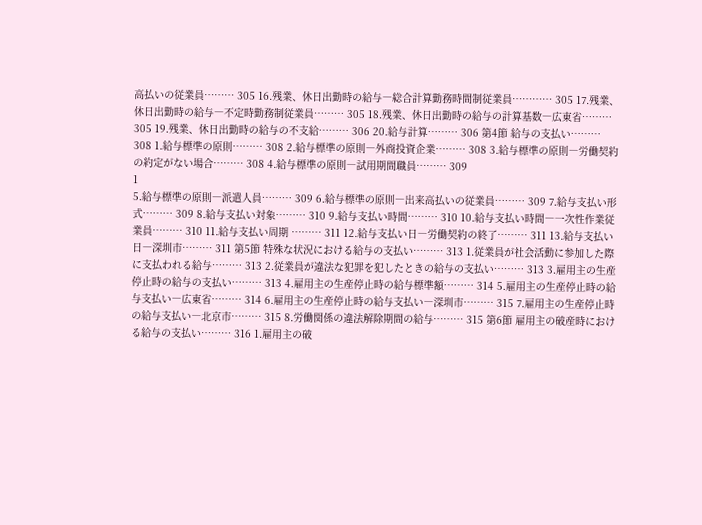高払いの従業員……… 305 16.残業、休日出勤時の給与―総合計算勤務時間制従業員………… 305 17.残業、休日出勤時の給与―不定時勤務制従業員……… 305 18.残業、休日出勤時の給与の計算基数―広東省……… 305 19.残業、休日出勤時の給与の不支給……… 306 20.給与計算……… 306 第4節 給与の支払い……… 308 1.給与標準の原則……… 308 2.給与標準の原則―外商投資企業……… 308 3.給与標準の原則―労働契約の約定がない場合……… 308 4.給与標準の原則―試用期間職員……… 309
1
5.給与標準の原則―派遣人員……… 309 6.給与標準の原則―出来高払いの従業員……… 309 7.給与支払い形式……… 309 8.給与支払い対象……… 310 9.給与支払い時間……… 310 10.給与支払い時間―一次性作業従業員……… 310 11.給与支払い周期 ……… 311 12.給与支払い日―労働契約の終了……… 311 13.給与支払い日―深圳市……… 311 第5節 特殊な状況における給与の支払い……… 313 1.従業員が社会活動に参加した際に支払われる給与……… 313 2.従業員が違法な犯罪を犯したときの給与の支払い……… 313 3.雇用主の生産停止時の給与の支払い……… 313 4.雇用主の生産停止時の給与標準額……… 314 5.雇用主の生産停止時の給与支払い―広東省……… 314 6.雇用主の生産停止時の給与支払い―深圳市……… 315 7.雇用主の生産停止時の給与支払い―北京市……… 315 8.労働関係の違法解除期間の給与……… 315 第6節 雇用主の破産時における給与の支払い……… 316 1.雇用主の破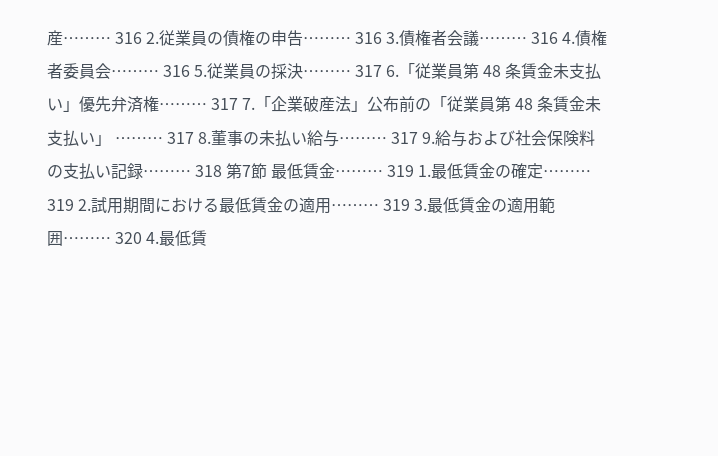産……… 316 2.従業員の債権の申告……… 316 3.債権者会議……… 316 4.債権者委員会……… 316 5.従業員の採決……… 317 6.「従業員第 48 条賃金未支払い」優先弁済権……… 317 7.「企業破産法」公布前の「従業員第 48 条賃金未支払い」 ……… 317 8.董事の未払い給与……… 317 9.給与および社会保険料の支払い記録……… 318 第7節 最低賃金……… 319 1.最低賃金の確定……… 319 2.試用期間における最低賃金の適用……… 319 3.最低賃金の適用範囲……… 320 4.最低賃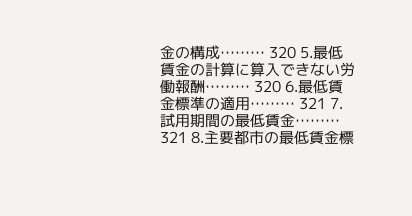金の構成……… 320 5.最低賃金の計算に算入できない労働報酬……… 320 6.最低賃金標準の適用……… 321 7.試用期間の最低賃金……… 321 8.主要都市の最低賃金標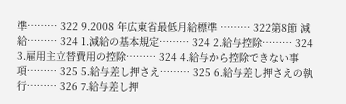準……… 322 9.2008 年広東省最低月給標準 ……… 322第8節 減 給……… 324 1.減給の基本規定……… 324 2.給与控除……… 324 3.雇用主立替費用の控除……… 324 4.給与から控除できない事項……… 325 5.給与差し押さえ……… 325 6.給与差し押さえの執行……… 326 7.給与差し押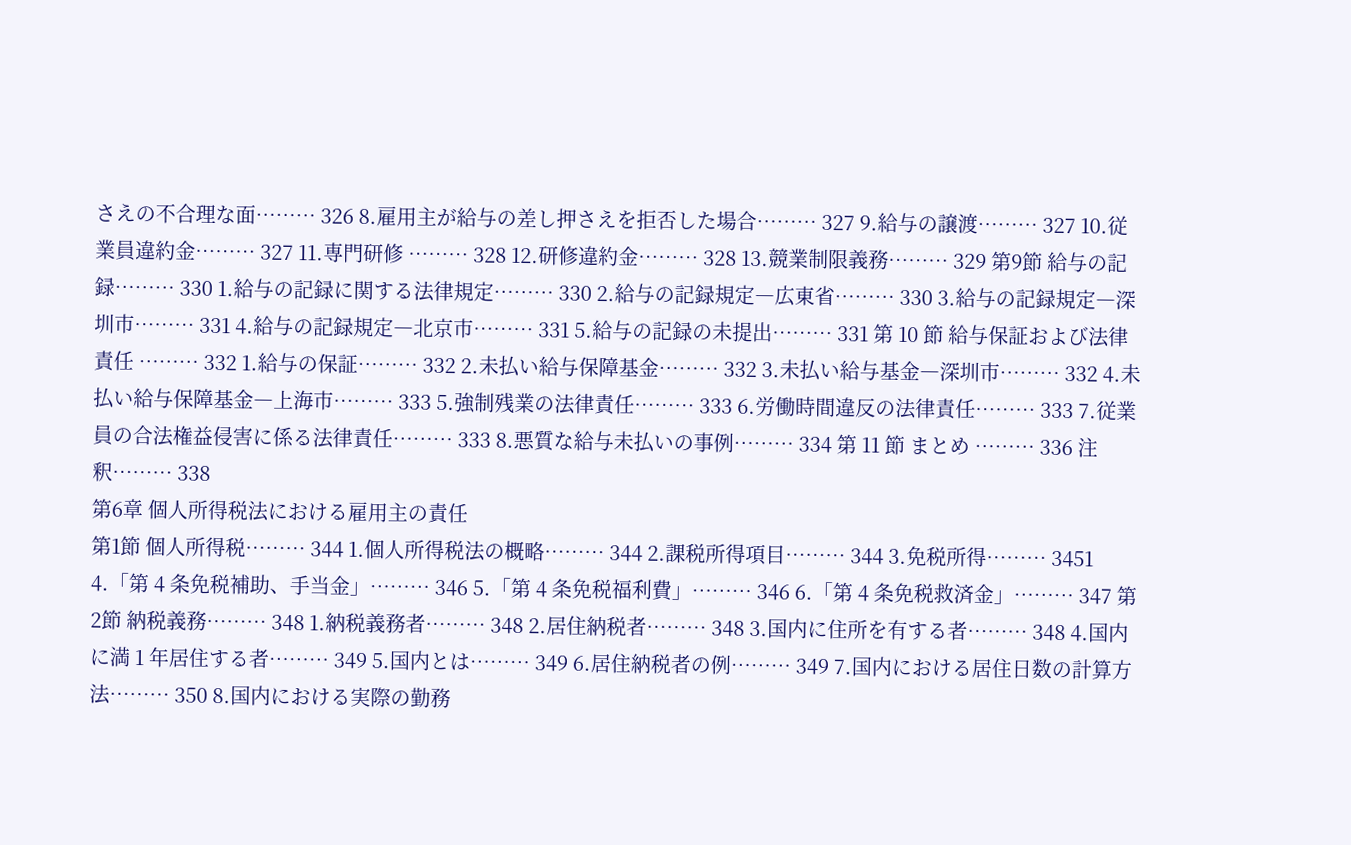さえの不合理な面……… 326 8.雇用主が給与の差し押さえを拒否した場合……… 327 9.給与の譲渡……… 327 10.従業員違約金……… 327 11.専門研修 ……… 328 12.研修違約金……… 328 13.競業制限義務……… 329 第9節 給与の記録……… 330 1.給与の記録に関する法律規定……… 330 2.給与の記録規定―広東省……… 330 3.給与の記録規定―深圳市……… 331 4.給与の記録規定―北京市……… 331 5.給与の記録の未提出……… 331 第 10 節 給与保証および法律責任 ……… 332 1.給与の保証……… 332 2.未払い給与保障基金……… 332 3.未払い給与基金―深圳市……… 332 4.未払い給与保障基金―上海市……… 333 5.強制残業の法律責任……… 333 6.労働時間違反の法律責任……… 333 7.従業員の合法権益侵害に係る法律責任……… 333 8.悪質な給与未払いの事例……… 334 第 11 節 まとめ ……… 336 注 釈……… 338
第6章 個人所得税法における雇用主の責任
第1節 個人所得税……… 344 1.個人所得税法の概略……… 344 2.課税所得項目……… 344 3.免税所得……… 3451
4.「第 4 条免税補助、手当金」……… 346 5.「第 4 条免税福利費」……… 346 6.「第 4 条免税救済金」……… 347 第2節 納税義務……… 348 1.納税義務者……… 348 2.居住納税者……… 348 3.国内に住所を有する者……… 348 4.国内に満 1 年居住する者……… 349 5.国内とは……… 349 6.居住納税者の例……… 349 7.国内における居住日数の計算方法……… 350 8.国内における実際の勤務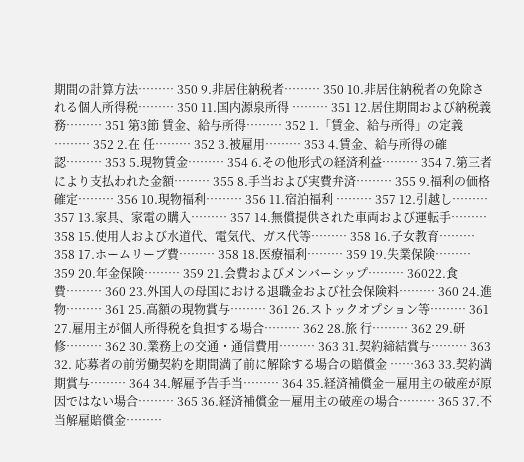期間の計算方法……… 350 9.非居住納税者……… 350 10.非居住納税者の免除される個人所得税……… 350 11.国内源泉所得 ……… 351 12.居住期間および納税義務……… 351 第3節 賃金、給与所得……… 352 1.「賃金、給与所得」の定義 ……… 352 2.在 任……… 352 3.被雇用……… 353 4.賃金、給与所得の確認……… 353 5.現物賃金……… 354 6.その他形式の経済利益……… 354 7.第三者により支払われた金額……… 355 8.手当および実費弁済……… 355 9.福利の価格確定……… 356 10.現物福利……… 356 11.宿泊福利 ……… 357 12.引越し……… 357 13.家具、家電の購入……… 357 14.無償提供された車両および運転手……… 358 15.使用人および水道代、電気代、ガス代等……… 358 16.子女教育……… 358 17.ホームリーブ費……… 358 18.医療福利……… 359 19.失業保険……… 359 20.年金保険……… 359 21.会費およびメンバーシップ……… 36022.食 費……… 360 23.外国人の母国における退職金および社会保険料……… 360 24.進 物……… 361 25.高額の現物賞与……… 361 26.ストックオプション等……… 361 27.雇用主が個人所得税を負担する場合……… 362 28.旅 行……… 362 29.研 修……… 362 30.業務上の交通・通信費用……… 363 31.契約締結賞与……… 363 32. 応募者の前労働契約を期間満了前に解除する場合の賠償金 ……363 33.契約満期賞与……… 364 34.解雇予告手当……… 364 35.経済補償金―雇用主の破産が原因ではない場合……… 365 36.経済補償金―雇用主の破産の場合……… 365 37.不当解雇賠償金………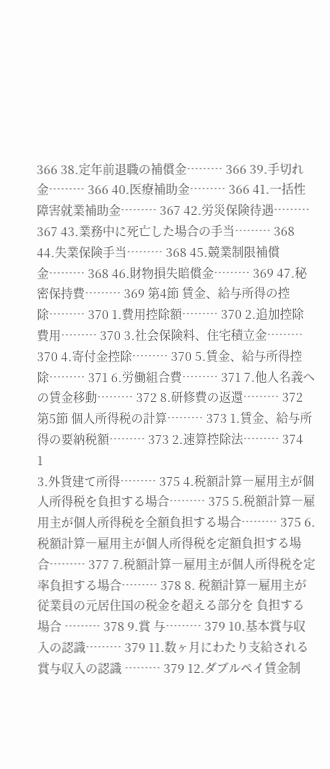366 38.定年前退職の補償金……… 366 39.手切れ金……… 366 40.医療補助金……… 366 41.一括性障害就業補助金……… 367 42.労災保険待遇……… 367 43.業務中に死亡した場合の手当……… 368 44.失業保険手当……… 368 45.競業制限補償金……… 368 46.財物損失賠償金……… 369 47.秘密保持費……… 369 第4節 賃金、給与所得の控除……… 370 1.費用控除額……… 370 2.追加控除費用……… 370 3.社会保険料、住宅積立金……… 370 4.寄付金控除……… 370 5.賃金、給与所得控除……… 371 6.労働組合費……… 371 7.他人名義への賃金移動……… 372 8.研修費の返還……… 372 第5節 個人所得税の計算……… 373 1.賃金、給与所得の要納税額……… 373 2.速算控除法……… 374
1
3.外貨建て所得……… 375 4.税額計算―雇用主が個人所得税を負担する場合……… 375 5.税額計算―雇用主が個人所得税を全額負担する場合……… 375 6.税額計算―雇用主が個人所得税を定額負担する場合……… 377 7.税額計算―雇用主が個人所得税を定率負担する場合……… 378 8. 税額計算―雇用主が従業員の元居住国の税金を超える部分を 負担する場合 ……… 378 9.賞 与……… 379 10.基本賞与収入の認識……… 379 11.数ヶ月にわたり支給される賞与収入の認識 ……… 379 12.ダブルペイ賃金制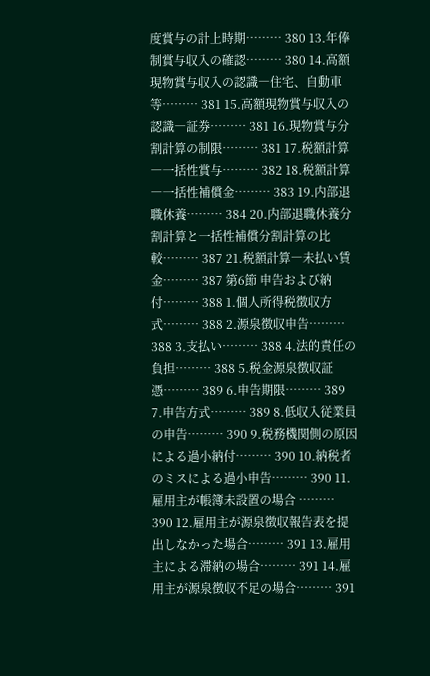度賞与の計上時期……… 380 13.年俸制賞与収入の確認……… 380 14.高額現物賞与収入の認識―住宅、自動車等……… 381 15.高額現物賞与収入の認識―証券……… 381 16.現物賞与分割計算の制限……… 381 17.税額計算―一括性賞与……… 382 18.税額計算―一括性補償金……… 383 19.内部退職休養……… 384 20.内部退職休養分割計算と一括性補償分割計算の比較……… 387 21.税額計算―未払い賃金……… 387 第6節 申告および納付……… 388 1.個人所得税徴収方式……… 388 2.源泉徴収申告……… 388 3.支払い……… 388 4.法的責任の負担……… 388 5.税金源泉徴収証憑……… 389 6.申告期限……… 389 7.申告方式……… 389 8.低収入従業員の申告……… 390 9.税務機関側の原因による過小納付……… 390 10.納税者のミスによる過小申告……… 390 11.雇用主が帳簿未設置の場合 ……… 390 12.雇用主が源泉徴収報告表を提出しなかった場合……… 391 13.雇用主による滞納の場合……… 391 14.雇用主が源泉徴収不足の場合……… 391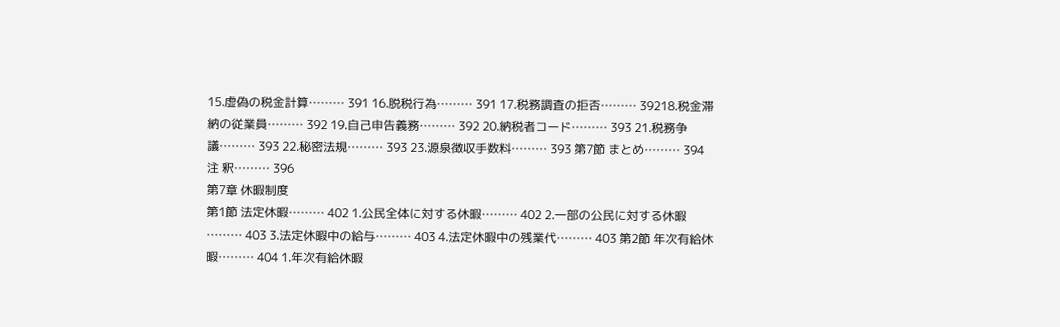15.虚偽の税金計算……… 391 16.脱税行為……… 391 17.税務調査の拒否……… 39218.税金滞納の従業員……… 392 19.自己申告義務……… 392 20.納税者コード……… 393 21.税務争議……… 393 22.秘密法規……… 393 23.源泉徴収手数料……… 393 第7節 まとめ……… 394 注 釈……… 396
第7章 休暇制度
第1節 法定休暇……… 402 1.公民全体に対する休暇……… 402 2.一部の公民に対する休暇 ……… 403 3.法定休暇中の給与……… 403 4.法定休暇中の残業代……… 403 第2節 年次有給休暇……… 404 1.年次有給休暇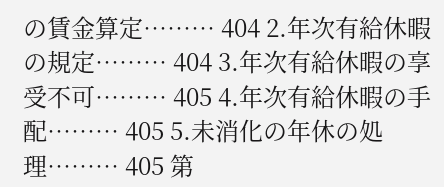の賃金算定……… 404 2.年次有給休暇の規定……… 404 3.年次有給休暇の享受不可……… 405 4.年次有給休暇の手配……… 405 5.未消化の年休の処理……… 405 第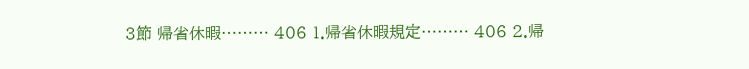3節 帰省休暇……… 406 1.帰省休暇規定……… 406 2.帰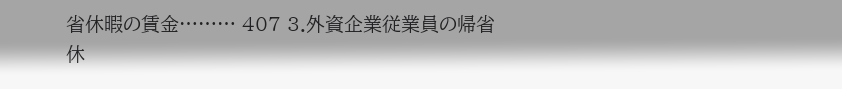省休暇の賃金……… 407 3.外資企業従業員の帰省休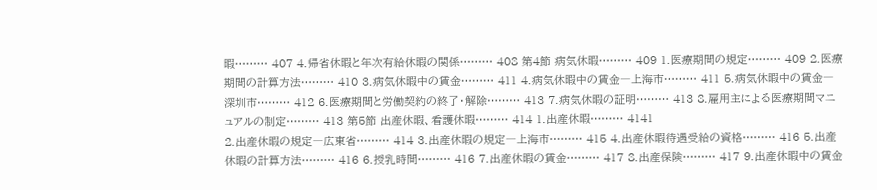暇……… 407 4.帰省休暇と年次有給休暇の関係……… 408 第4節 病気休暇……… 409 1.医療期間の規定……… 409 2.医療期間の計算方法……… 410 3.病気休暇中の賃金……… 411 4.病気休暇中の賃金―上海市……… 411 5.病気休暇中の賃金―深圳市……… 412 6.医療期間と労働契約の終了・解除……… 413 7.病気休暇の証明……… 413 8.雇用主による医療期間マニュアルの制定……… 413 第5節 出産休暇、看護休暇……… 414 1.出産休暇……… 4141
2.出産休暇の規定―広東省……… 414 3.出産休暇の規定―上海市……… 415 4.出産休暇待遇受給の資格……… 416 5.出産休暇の計算方法……… 416 6.授乳時間……… 416 7.出産休暇の賃金……… 417 8.出産保険……… 417 9.出産休暇中の賃金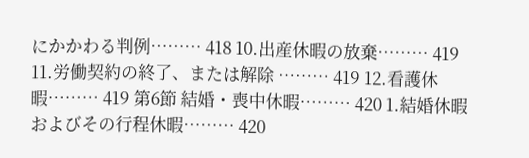にかかわる判例……… 418 10.出産休暇の放棄……… 419 11.労働契約の終了、または解除 ……… 419 12.看護休暇……… 419 第6節 結婚・喪中休暇……… 420 1.結婚休暇およびその行程休暇……… 420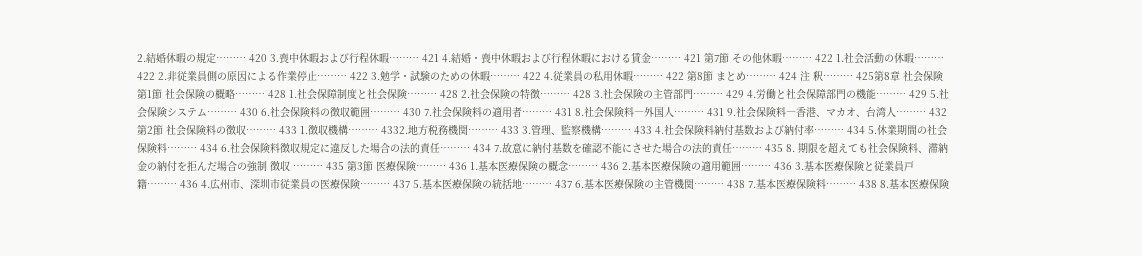2.結婚休暇の規定……… 420 3.喪中休暇および行程休暇……… 421 4.結婚・喪中休暇および行程休暇における賃金……… 421 第7節 その他休暇……… 422 1.社会活動の休暇……… 422 2.非従業員側の原因による作業停止……… 422 3.勉学・試験のための休暇……… 422 4.従業員の私用休暇……… 422 第8節 まとめ……… 424 注 釈……… 425第8章 社会保険
第1節 社会保険の概略……… 428 1.社会保障制度と社会保険……… 428 2.社会保険の特徴……… 428 3.社会保険の主管部門……… 429 4.労働と社会保障部門の機能……… 429 5.社会保険システム……… 430 6.社会保険料の徴収範囲……… 430 7.社会保険料の適用者……… 431 8.社会保険料―外国人……… 431 9.社会保険料―香港、マカオ、台湾人……… 432 第2節 社会保険料の徴収……… 433 1.徴収機構……… 4332.地方税務機関……… 433 3.管理、監察機構……… 433 4.社会保険料納付基数および納付率……… 434 5.休業期間の社会保険料……… 434 6.社会保険料徴収規定に違反した場合の法的責任……… 434 7.故意に納付基数を確認不能にさせた場合の法的責任……… 435 8. 期限を超えても社会保険料、滞納金の納付を拒んだ場合の強制 徴収 ……… 435 第3節 医療保険……… 436 1.基本医療保険の概念……… 436 2.基本医療保険の適用範囲……… 436 3.基本医療保険と従業員戸籍……… 436 4.広州市、深圳市従業員の医療保険……… 437 5.基本医療保険の統括地……… 437 6.基本医療保険の主管機関……… 438 7.基本医療保険料……… 438 8.基本医療保険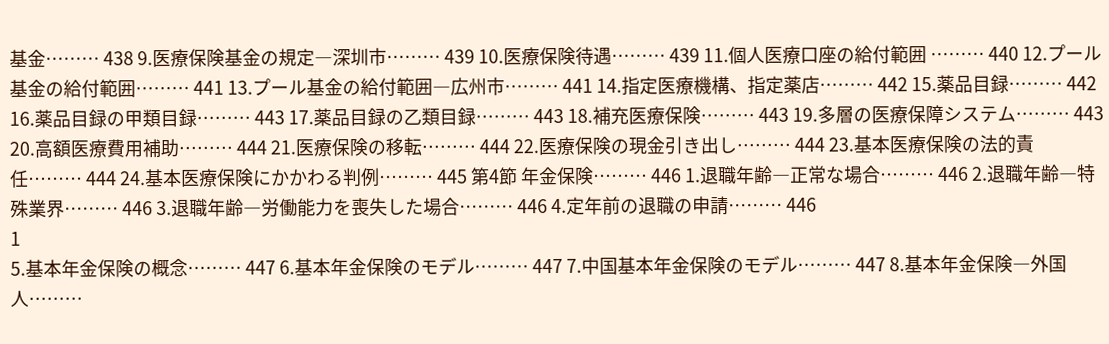基金……… 438 9.医療保険基金の規定―深圳市……… 439 10.医療保険待遇……… 439 11.個人医療口座の給付範囲 ……… 440 12.プール基金の給付範囲……… 441 13.プール基金の給付範囲―広州市……… 441 14.指定医療機構、指定薬店……… 442 15.薬品目録……… 442 16.薬品目録の甲類目録……… 443 17.薬品目録の乙類目録……… 443 18.補充医療保険……… 443 19.多層の医療保障システム……… 443 20.高額医療費用補助……… 444 21.医療保険の移転……… 444 22.医療保険の現金引き出し……… 444 23.基本医療保険の法的責任……… 444 24.基本医療保険にかかわる判例……… 445 第4節 年金保険……… 446 1.退職年齢―正常な場合……… 446 2.退職年齢―特殊業界……… 446 3.退職年齢―労働能力を喪失した場合……… 446 4.定年前の退職の申請……… 446
1
5.基本年金保険の概念……… 447 6.基本年金保険のモデル……… 447 7.中国基本年金保険のモデル……… 447 8.基本年金保険―外国人………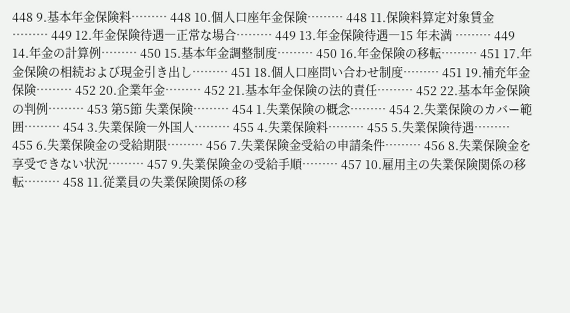448 9.基本年金保険料……… 448 10.個人口座年金保険……… 448 11.保険料算定対象賃金 ……… 449 12.年金保険待遇―正常な場合……… 449 13.年金保険待遇―15 年未満 ……… 449 14.年金の計算例……… 450 15.基本年金調整制度……… 450 16.年金保険の移転……… 451 17.年金保険の相続および現金引き出し……… 451 18.個人口座問い合わせ制度……… 451 19.補充年金保険……… 452 20.企業年金……… 452 21.基本年金保険の法的責任……… 452 22.基本年金保険の判例……… 453 第5節 失業保険……… 454 1.失業保険の概念……… 454 2.失業保険のカバー範囲……… 454 3.失業保険―外国人……… 455 4.失業保険料……… 455 5.失業保険待遇……… 455 6.失業保険金の受給期限……… 456 7.失業保険金受給の申請条件……… 456 8.失業保険金を享受できない状況……… 457 9.失業保険金の受給手順……… 457 10.雇用主の失業保険関係の移転……… 458 11.従業員の失業保険関係の移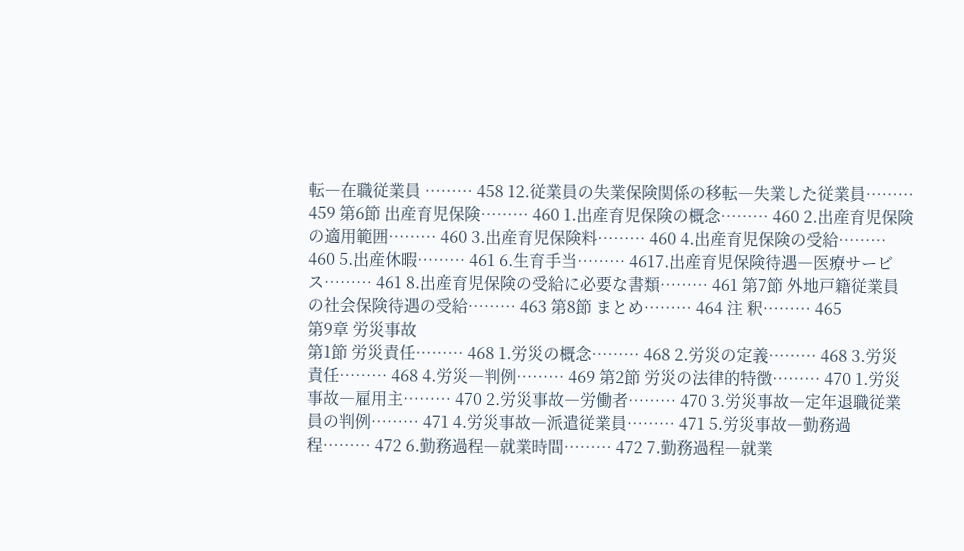転―在職従業員 ……… 458 12.従業員の失業保険関係の移転―失業した従業員……… 459 第6節 出産育児保険……… 460 1.出産育児保険の概念……… 460 2.出産育児保険の適用範囲……… 460 3.出産育児保険料……… 460 4.出産育児保険の受給……… 460 5.出産休暇……… 461 6.生育手当……… 4617.出産育児保険待遇―医療サービス……… 461 8.出産育児保険の受給に必要な書類……… 461 第7節 外地戸籍従業員の社会保険待遇の受給……… 463 第8節 まとめ……… 464 注 釈……… 465
第9章 労災事故
第1節 労災責任……… 468 1.労災の概念……… 468 2.労災の定義……… 468 3.労災責任……… 468 4.労災―判例……… 469 第2節 労災の法律的特徴……… 470 1.労災事故―雇用主……… 470 2.労災事故―労働者……… 470 3.労災事故―定年退職従業員の判例……… 471 4.労災事故―派遣従業員……… 471 5.労災事故―勤務過程……… 472 6.勤務過程―就業時間……… 472 7.勤務過程―就業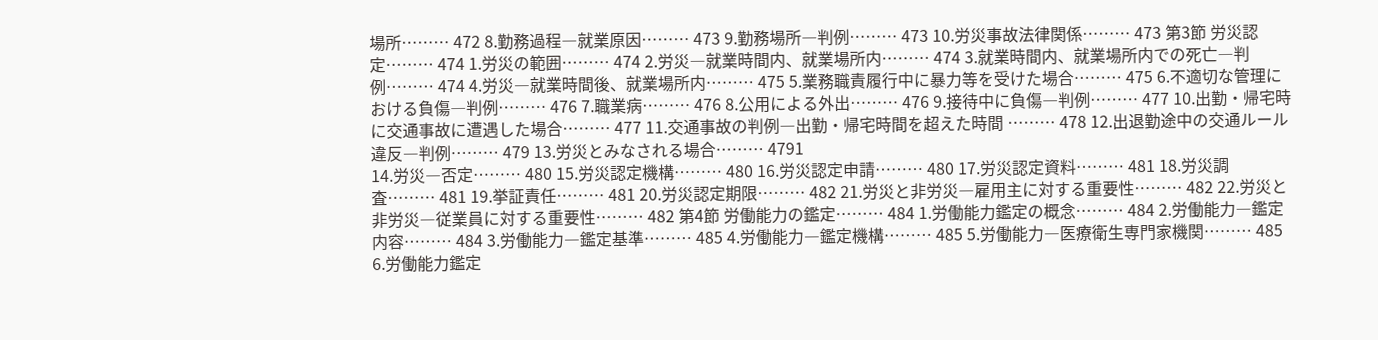場所……… 472 8.勤務過程―就業原因……… 473 9.勤務場所―判例……… 473 10.労災事故法律関係……… 473 第3節 労災認定……… 474 1.労災の範囲……… 474 2.労災―就業時間内、就業場所内……… 474 3.就業時間内、就業場所内での死亡―判例……… 474 4.労災―就業時間後、就業場所内……… 475 5.業務職責履行中に暴力等を受けた場合……… 475 6.不適切な管理における負傷―判例……… 476 7.職業病……… 476 8.公用による外出……… 476 9.接待中に負傷―判例……… 477 10.出勤・帰宅時に交通事故に遭遇した場合……… 477 11.交通事故の判例―出勤・帰宅時間を超えた時間 ……… 478 12.出退勤途中の交通ルール違反―判例……… 479 13.労災とみなされる場合……… 4791
14.労災―否定……… 480 15.労災認定機構……… 480 16.労災認定申請……… 480 17.労災認定資料……… 481 18.労災調査……… 481 19.挙証責任……… 481 20.労災認定期限……… 482 21.労災と非労災―雇用主に対する重要性……… 482 22.労災と非労災―従業員に対する重要性……… 482 第4節 労働能力の鑑定……… 484 1.労働能力鑑定の概念……… 484 2.労働能力―鑑定内容……… 484 3.労働能力―鑑定基準……… 485 4.労働能力―鑑定機構……… 485 5.労働能力―医療衛生専門家機関……… 485 6.労働能力鑑定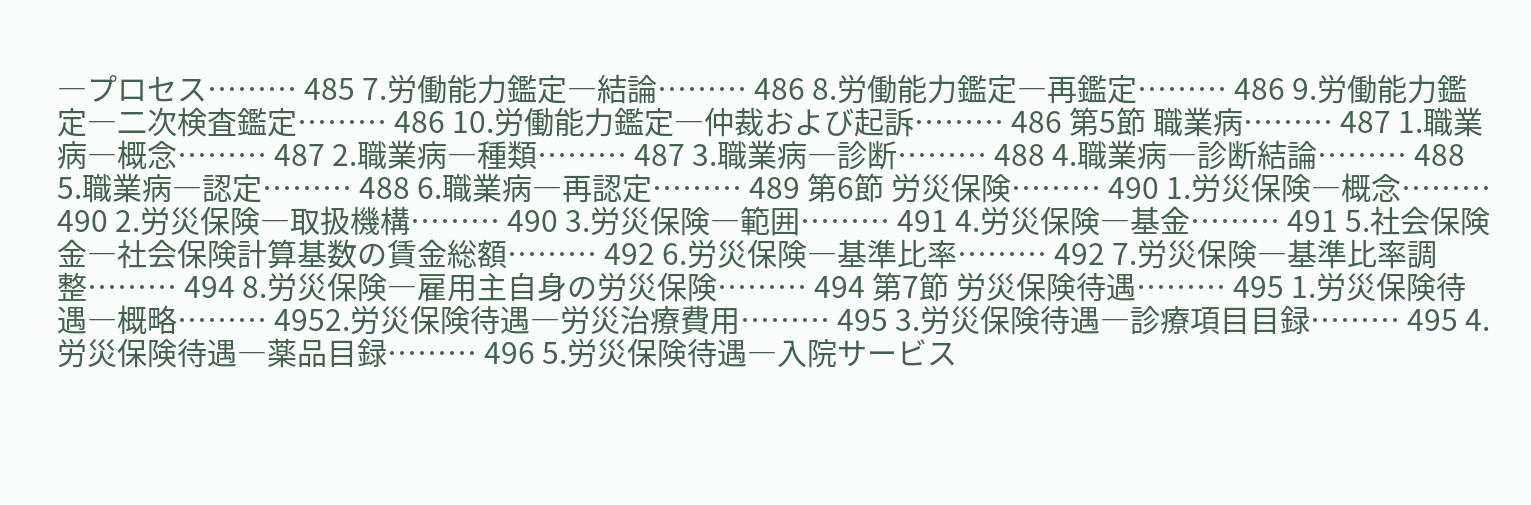―プロセス……… 485 7.労働能力鑑定―結論……… 486 8.労働能力鑑定―再鑑定……… 486 9.労働能力鑑定―二次検査鑑定……… 486 10.労働能力鑑定―仲裁および起訴……… 486 第5節 職業病……… 487 1.職業病―概念……… 487 2.職業病―種類……… 487 3.職業病―診断……… 488 4.職業病―診断結論……… 488 5.職業病―認定……… 488 6.職業病―再認定……… 489 第6節 労災保険……… 490 1.労災保険―概念……… 490 2.労災保険―取扱機構……… 490 3.労災保険―範囲……… 491 4.労災保険―基金……… 491 5.社会保険金―社会保険計算基数の賃金総額……… 492 6.労災保険―基準比率……… 492 7.労災保険―基準比率調整……… 494 8.労災保険―雇用主自身の労災保険……… 494 第7節 労災保険待遇……… 495 1.労災保険待遇―概略……… 4952.労災保険待遇―労災治療費用……… 495 3.労災保険待遇―診療項目目録……… 495 4.労災保険待遇―薬品目録……… 496 5.労災保険待遇―入院サービス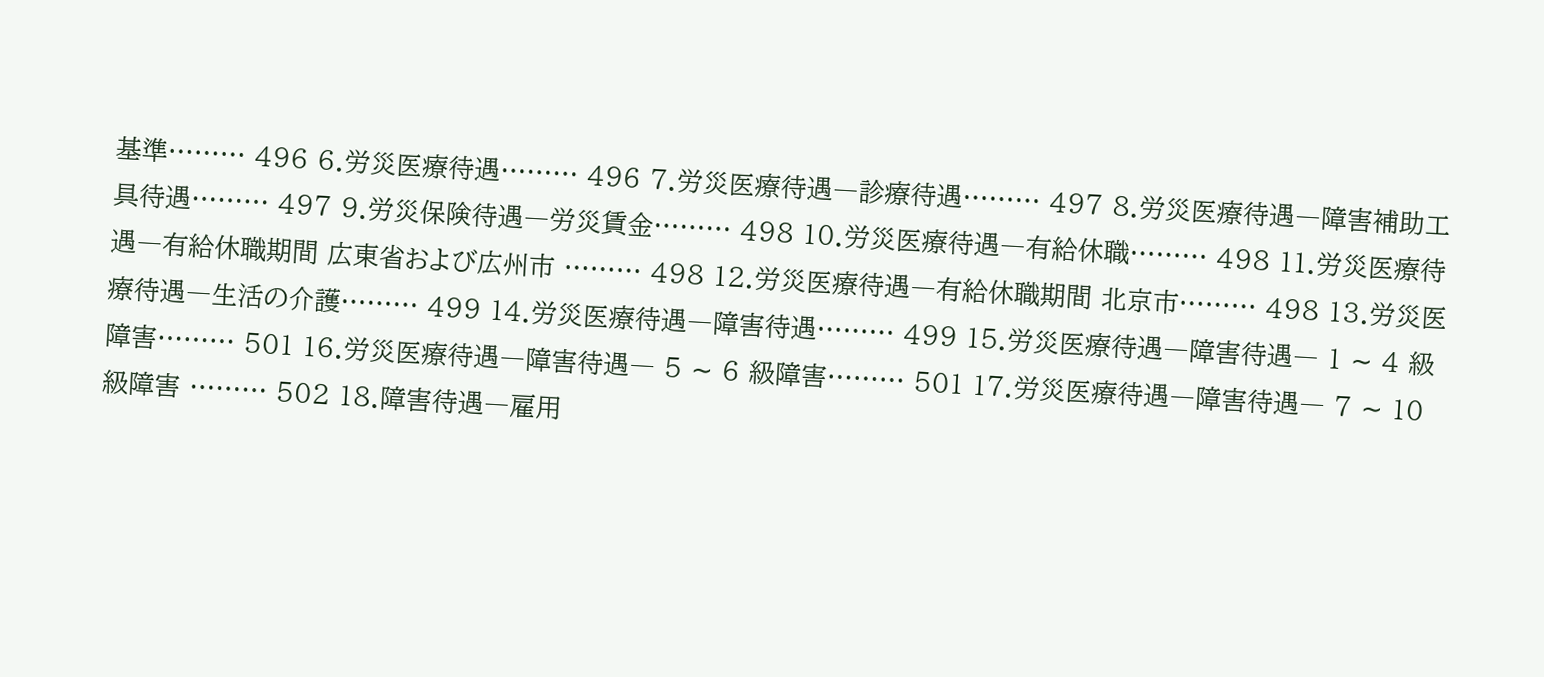基準……… 496 6.労災医療待遇……… 496 7.労災医療待遇―診療待遇……… 497 8.労災医療待遇―障害補助工具待遇……… 497 9.労災保険待遇―労災賃金……… 498 10.労災医療待遇―有給休職……… 498 11.労災医療待遇―有給休職期間 広東省および広州市 ……… 498 12.労災医療待遇―有給休職期間 北京市……… 498 13.労災医療待遇―生活の介護……… 499 14.労災医療待遇―障害待遇……… 499 15.労災医療待遇―障害待遇― 1 ∼ 4 級障害……… 501 16.労災医療待遇―障害待遇― 5 ∼ 6 級障害……… 501 17.労災医療待遇―障害待遇― 7 ∼ 10 級障害 ……… 502 18.障害待遇―雇用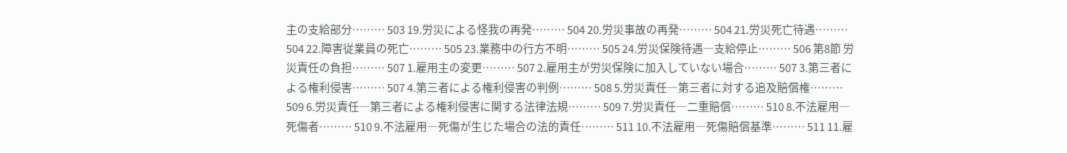主の支給部分……… 503 19.労災による怪我の再発……… 504 20.労災事故の再発……… 504 21.労災死亡待遇……… 504 22.障害従業員の死亡……… 505 23.業務中の行方不明……… 505 24.労災保険待遇―支給停止……… 506 第8節 労災責任の負担……… 507 1.雇用主の変更……… 507 2.雇用主が労災保険に加入していない場合……… 507 3.第三者による権利侵害……… 507 4.第三者による権利侵害の判例……… 508 5.労災責任―第三者に対する追及賠償権……… 509 6.労災責任―第三者による権利侵害に関する法律法規……… 509 7.労災責任―二重賠償……… 510 8.不法雇用―死傷者……… 510 9.不法雇用―死傷が生じた場合の法的責任……… 511 10.不法雇用―死傷賠償基準……… 511 11.雇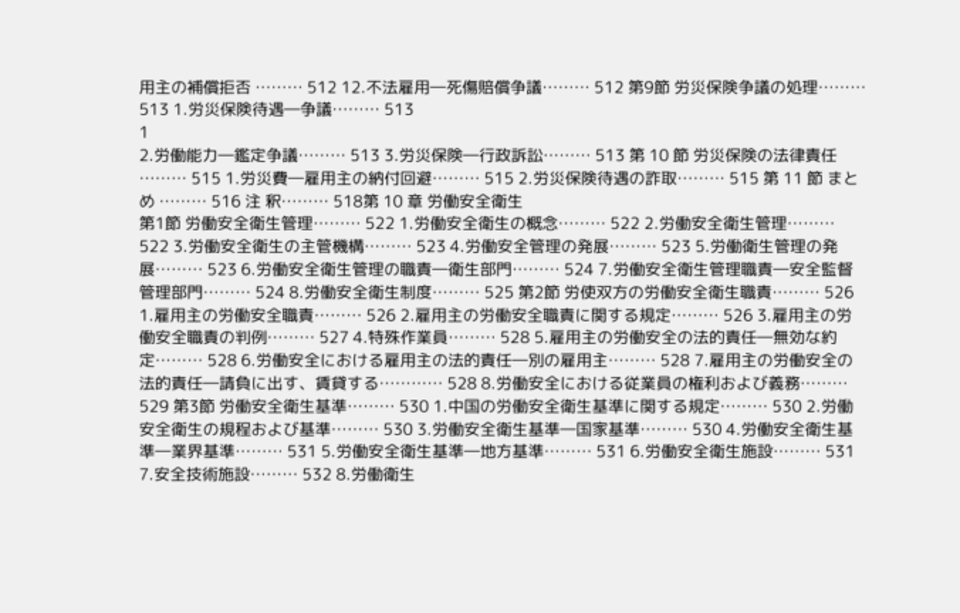用主の補償拒否 ……… 512 12.不法雇用―死傷賠償争議……… 512 第9節 労災保険争議の処理……… 513 1.労災保険待遇―争議……… 513
1
2.労働能力―鑑定争議……… 513 3.労災保険―行政訴訟……… 513 第 10 節 労災保険の法律責任 ……… 515 1.労災費―雇用主の納付回避……… 515 2.労災保険待遇の詐取……… 515 第 11 節 まとめ ……… 516 注 釈……… 518第 10 章 労働安全衛生
第1節 労働安全衛生管理……… 522 1.労働安全衛生の概念……… 522 2.労働安全衛生管理……… 522 3.労働安全衛生の主管機構……… 523 4.労働安全管理の発展……… 523 5.労働衛生管理の発展……… 523 6.労働安全衛生管理の職責―衛生部門……… 524 7.労働安全衛生管理職責―安全監督管理部門……… 524 8.労働安全衛生制度……… 525 第2節 労使双方の労働安全衛生職責……… 526 1.雇用主の労働安全職責……… 526 2.雇用主の労働安全職責に関する規定……… 526 3.雇用主の労働安全職責の判例……… 527 4.特殊作業員……… 528 5.雇用主の労働安全の法的責任―無効な約定……… 528 6.労働安全における雇用主の法的責任―別の雇用主……… 528 7.雇用主の労働安全の法的責任―請負に出す、賃貸する………… 528 8.労働安全における従業員の権利および義務……… 529 第3節 労働安全衛生基準……… 530 1.中国の労働安全衛生基準に関する規定……… 530 2.労働安全衛生の規程および基準……… 530 3.労働安全衛生基準―国家基準……… 530 4.労働安全衛生基準―業界基準……… 531 5.労働安全衛生基準―地方基準……… 531 6.労働安全衛生施設……… 531 7.安全技術施設……… 532 8.労働衛生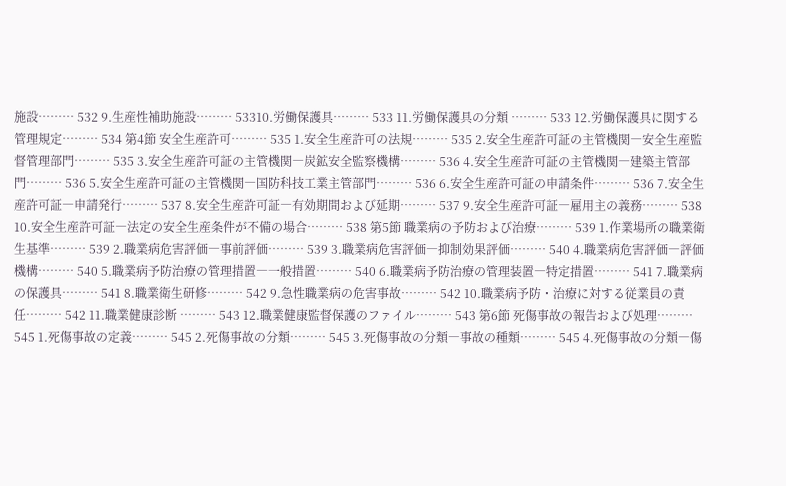施設……… 532 9.生産性補助施設……… 53310.労働保護具……… 533 11.労働保護具の分類 ……… 533 12.労働保護具に関する管理規定……… 534 第4節 安全生産許可……… 535 1.安全生産許可の法規……… 535 2.安全生産許可証の主管機関―安全生産監督管理部門……… 535 3.安全生産許可証の主管機関―炭鉱安全監察機構……… 536 4.安全生産許可証の主管機関―建築主管部門……… 536 5.安全生産許可証の主管機関―国防科技工業主管部門……… 536 6.安全生産許可証の申請条件……… 536 7.安全生産許可証―申請発行……… 537 8.安全生産許可証―有効期間および延期……… 537 9.安全生産許可証―雇用主の義務……… 538 10.安全生産許可証―法定の安全生産条件が不備の場合……… 538 第5節 職業病の予防および治療……… 539 1.作業場所の職業衛生基準……… 539 2.職業病危害評価―事前評価……… 539 3.職業病危害評価―抑制効果評価……… 540 4.職業病危害評価―評価機構……… 540 5.職業病予防治療の管理措置―一般措置……… 540 6.職業病予防治療の管理装置―特定措置……… 541 7.職業病の保護具……… 541 8.職業衛生研修……… 542 9.急性職業病の危害事故……… 542 10.職業病予防・治療に対する従業員の責任……… 542 11.職業健康診断 ……… 543 12.職業健康監督保護のファイル……… 543 第6節 死傷事故の報告および処理……… 545 1.死傷事故の定義……… 545 2.死傷事故の分類……… 545 3.死傷事故の分類―事故の種類……… 545 4.死傷事故の分類―傷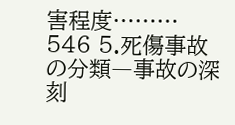害程度……… 546 5.死傷事故の分類―事故の深刻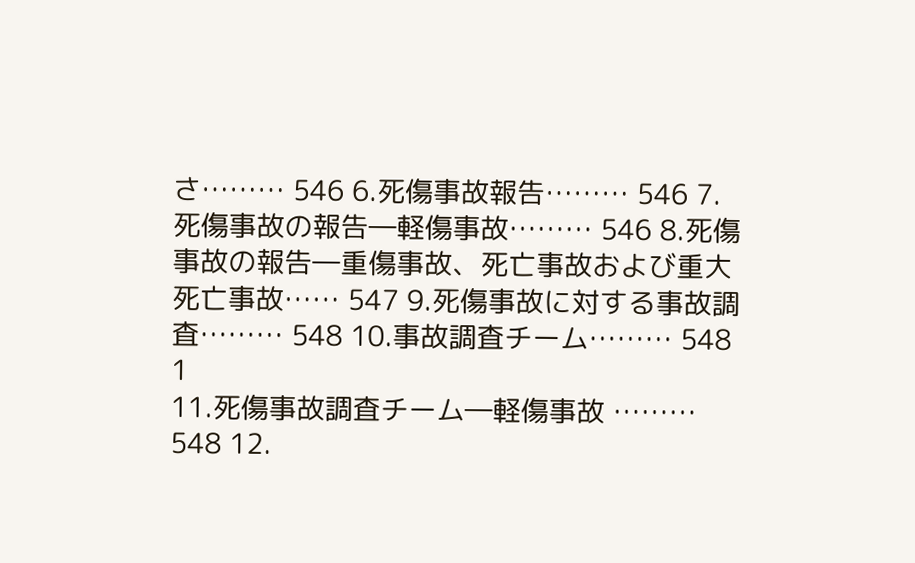さ……… 546 6.死傷事故報告……… 546 7.死傷事故の報告―軽傷事故……… 546 8.死傷事故の報告―重傷事故、死亡事故および重大死亡事故…… 547 9.死傷事故に対する事故調査……… 548 10.事故調査チーム……… 548
1
11.死傷事故調査チーム―軽傷事故 ……… 548 12.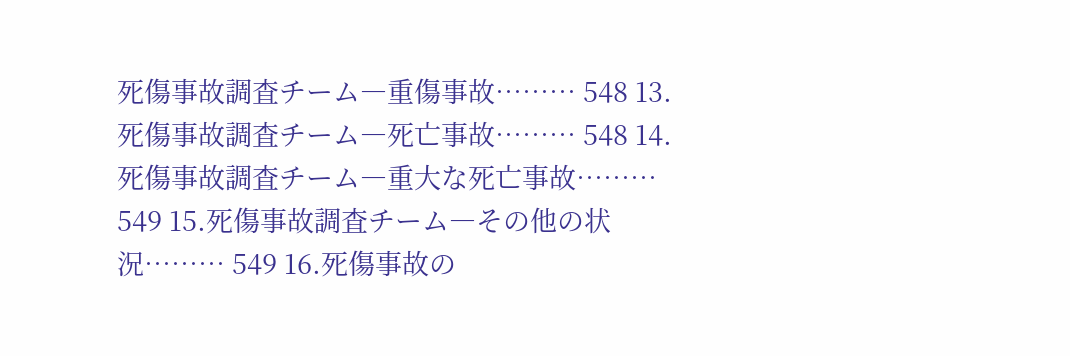死傷事故調査チーム―重傷事故……… 548 13.死傷事故調査チーム―死亡事故……… 548 14.死傷事故調査チーム―重大な死亡事故……… 549 15.死傷事故調査チーム―その他の状況……… 549 16.死傷事故の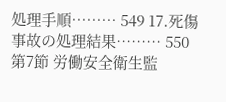処理手順……… 549 17.死傷事故の処理結果……… 550 第7節 労働安全衛生監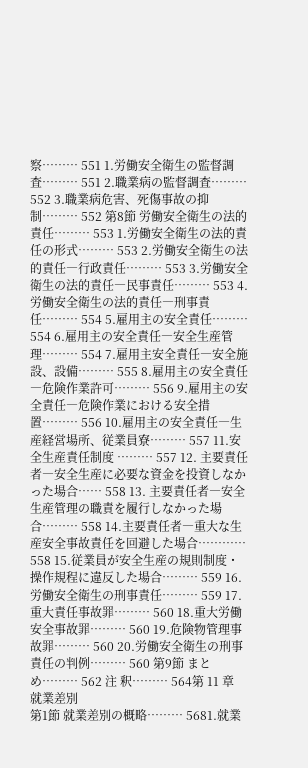察……… 551 1.労働安全衛生の監督調査……… 551 2.職業病の監督調査……… 552 3.職業病危害、死傷事故の抑制……… 552 第8節 労働安全衛生の法的責任……… 553 1.労働安全衛生の法的責任の形式……… 553 2.労働安全衛生の法的責任―行政責任……… 553 3.労働安全衛生の法的責任―民事責任……… 553 4.労働安全衛生の法的責任―刑事責任……… 554 5.雇用主の安全責任……… 554 6.雇用主の安全責任―安全生産管理……… 554 7.雇用主安全責任―安全施設、設備……… 555 8.雇用主の安全責任―危険作業許可……… 556 9.雇用主の安全責任―危険作業における安全措置……… 556 10.雇用主の安全責任―生産経営場所、従業員寮……… 557 11.安全生産責任制度 ……… 557 12. 主要責任者―安全生産に必要な資金を投資しなかった場合…… 558 13. 主要責任者―安全生産管理の職責を履行しなかった場合……… 558 14.主要責任者―重大な生産安全事故責任を回避した場合………… 558 15.従業員が安全生産の規則制度・操作規程に違反した場合……… 559 16.労働安全衛生の刑事責任……… 559 17.重大責任事故罪……… 560 18.重大労働安全事故罪……… 560 19.危険物管理事故罪……… 560 20.労働安全衛生の刑事責任の判例……… 560 第9節 まとめ……… 562 注 釈……… 564第 11 章 就業差別
第1節 就業差別の概略……… 5681.就業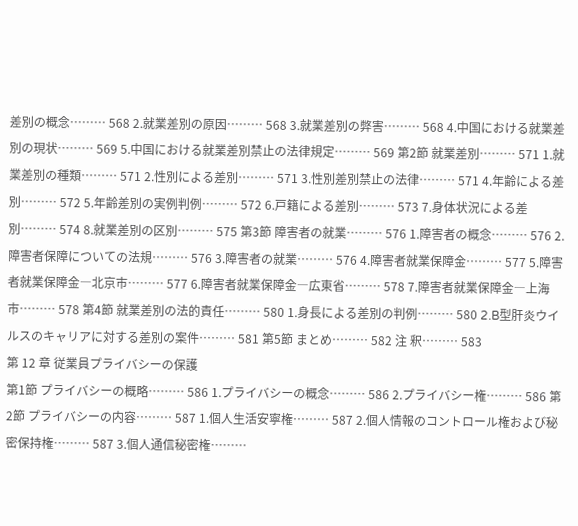差別の概念……… 568 2.就業差別の原因……… 568 3.就業差別の弊害……… 568 4.中国における就業差別の現状……… 569 5.中国における就業差別禁止の法律規定……… 569 第2節 就業差別……… 571 1.就業差別の種類……… 571 2.性別による差別……… 571 3.性別差別禁止の法律……… 571 4.年齢による差別……… 572 5.年齢差別の実例判例……… 572 6.戸籍による差別……… 573 7.身体状況による差別……… 574 8.就業差別の区別……… 575 第3節 障害者の就業……… 576 1.障害者の概念……… 576 2.障害者保障についての法規……… 576 3.障害者の就業……… 576 4.障害者就業保障金……… 577 5.障害者就業保障金―北京市……… 577 6.障害者就業保障金―広東省……… 578 7.障害者就業保障金―上海市……… 578 第4節 就業差別の法的責任……… 580 1.身長による差別の判例……… 580 2.B型肝炎ウイルスのキャリアに対する差別の案件……… 581 第5節 まとめ……… 582 注 釈……… 583
第 12 章 従業員プライバシーの保護
第1節 プライバシーの概略……… 586 1.プライバシーの概念……… 586 2.プライバシー権……… 586 第2節 プライバシーの内容……… 587 1.個人生活安寧権……… 587 2.個人情報のコントロール権および秘密保持権……… 587 3.個人通信秘密権………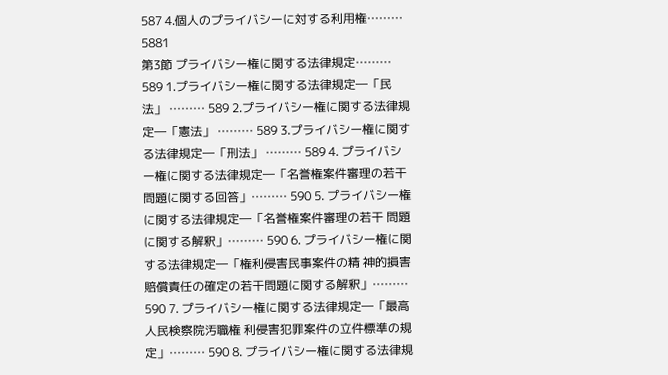587 4.個人のプライバシーに対する利用権……… 5881
第3節 プライバシー権に関する法律規定……… 589 1.プライバシー権に関する法律規定―「民法」 ……… 589 2.プライバシー権に関する法律規定―「憲法」 ……… 589 3.プライバシー権に関する法律規定―「刑法」 ……… 589 4. プライバシー権に関する法律規定―「名誉権案件審理の若干 問題に関する回答」……… 590 5. プライバシー権に関する法律規定―「名誉権案件審理の若干 問題に関する解釈」……… 590 6. プライバシー権に関する法律規定―「権利侵害民事案件の精 神的損害賠償責任の確定の若干問題に関する解釈」……… 590 7. プライバシー権に関する法律規定―「最高人民検察院汚職権 利侵害犯罪案件の立件標準の規定」……… 590 8. プライバシー権に関する法律規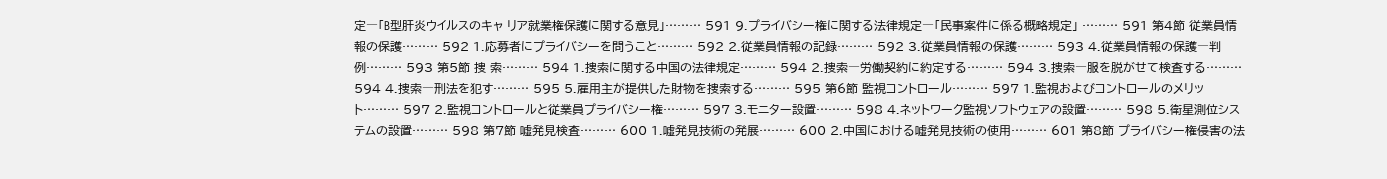定―「B型肝炎ウイルスのキャ リア就業権保護に関する意見」……… 591 9.プライバシー権に関する法律規定―「民事案件に係る概略規定」 ……… 591 第4節 従業員情報の保護……… 592 1.応募者にプライバシーを問うこと……… 592 2.従業員情報の記録……… 592 3.従業員情報の保護……… 593 4.従業員情報の保護―判例……… 593 第5節 捜 索……… 594 1.捜索に関する中国の法律規定……… 594 2.捜索―労働契約に約定する……… 594 3.捜索―服を脱がせて検査する……… 594 4.捜索―刑法を犯す……… 595 5.雇用主が提供した財物を捜索する……… 595 第6節 監視コントロール……… 597 1.監視およびコントロールのメリット……… 597 2.監視コントロールと従業員プライバシー権……… 597 3.モニター設置……… 598 4.ネットワーク監視ソフトウェアの設置……… 598 5.衛星測位システムの設置……… 598 第7節 嘘発見検査……… 600 1.嘘発見技術の発展……… 600 2.中国における嘘発見技術の使用……… 601 第8節 プライバシー権侵害の法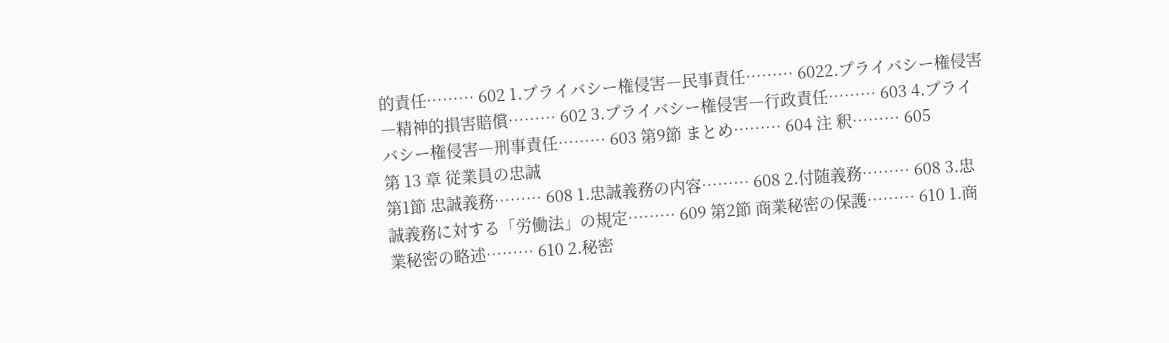的責任……… 602 1.プライバシー権侵害―民事責任……… 6022.プライバシー権侵害―精神的損害賠償……… 602 3.プライバシー権侵害―行政責任……… 603 4.プライバシー権侵害―刑事責任……… 603 第9節 まとめ……… 604 注 釈……… 605
第 13 章 従業員の忠誠
第1節 忠誠義務……… 608 1.忠誠義務の内容……… 608 2.付随義務……… 608 3.忠誠義務に対する「労働法」の規定……… 609 第2節 商業秘密の保護……… 610 1.商業秘密の略述……… 610 2.秘密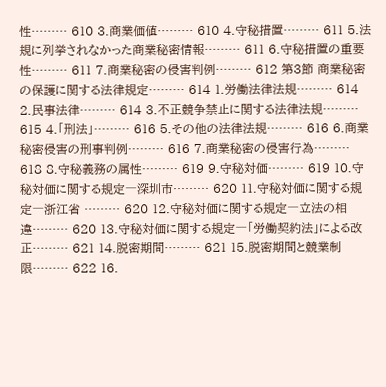性……… 610 3.商業価値……… 610 4.守秘措置……… 611 5.法規に列挙されなかった商業秘密情報……… 611 6.守秘措置の重要性……… 611 7.商業秘密の侵害判例……… 612 第3節 商業秘密の保護に関する法律規定……… 614 1.労働法律法規……… 614 2.民事法律……… 614 3.不正競争禁止に関する法律法規……… 615 4.「刑法」……… 616 5.その他の法律法規……… 616 6.商業秘密侵害の刑事判例……… 616 7.商業秘密の侵害行為……… 618 8.守秘義務の属性……… 619 9.守秘対価……… 619 10.守秘対価に関する規定―深圳市……… 620 11.守秘対価に関する規定―浙江省 ……… 620 12.守秘対価に関する規定―立法の相違……… 620 13.守秘対価に関する規定―「労働契約法」による改正……… 621 14.脱密期間……… 621 15.脱密期間と競業制限……… 622 16.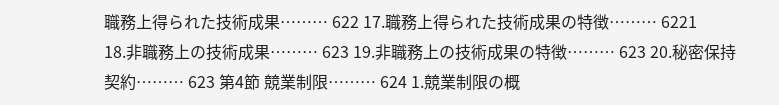職務上得られた技術成果……… 622 17.職務上得られた技術成果の特徴……… 6221
18.非職務上の技術成果……… 623 19.非職務上の技術成果の特徴……… 623 20.秘密保持契約……… 623 第4節 競業制限……… 624 1.競業制限の概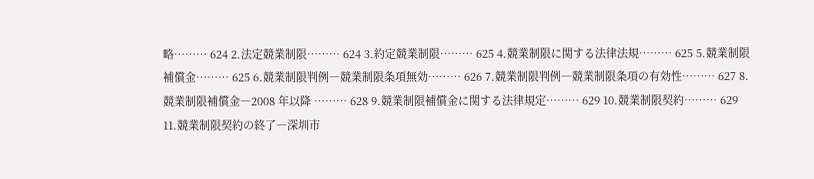略……… 624 2.法定競業制限……… 624 3.約定競業制限……… 625 4.競業制限に関する法律法規……… 625 5.競業制限補償金……… 625 6.競業制限判例―競業制限条項無効……… 626 7.競業制限判例―競業制限条項の有効性……… 627 8.競業制限補償金―2008 年以降 ……… 628 9.競業制限補償金に関する法律規定……… 629 10.競業制限契約……… 629 11.競業制限契約の終了―深圳市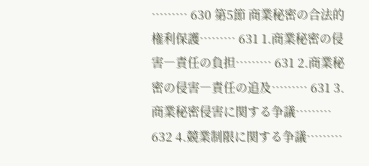……… 630 第5節 商業秘密の合法的権利保護……… 631 1.商業秘密の侵害―責任の負担……… 631 2.商業秘密の侵害―責任の追及……… 631 3.商業秘密侵害に関する争議……… 632 4.競業制限に関する争議………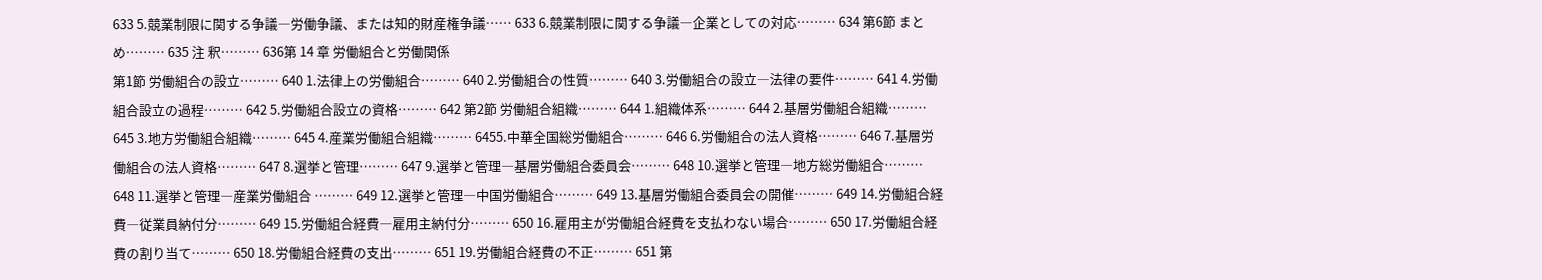633 5.競業制限に関する争議―労働争議、または知的財産権争議…… 633 6.競業制限に関する争議―企業としての対応……… 634 第6節 まとめ……… 635 注 釈……… 636第 14 章 労働組合と労働関係
第1節 労働組合の設立……… 640 1.法律上の労働組合……… 640 2.労働組合の性質……… 640 3.労働組合の設立―法律の要件……… 641 4.労働組合設立の過程……… 642 5.労働組合設立の資格……… 642 第2節 労働組合組織……… 644 1.組織体系……… 644 2.基層労働組合組織……… 645 3.地方労働組合組織……… 645 4.産業労働組合組織……… 6455.中華全国総労働組合……… 646 6.労働組合の法人資格……… 646 7.基層労働組合の法人資格……… 647 8.選挙と管理……… 647 9.選挙と管理―基層労働組合委員会……… 648 10.選挙と管理―地方総労働組合……… 648 11.選挙と管理―産業労働組合 ……… 649 12.選挙と管理―中国労働組合……… 649 13.基層労働組合委員会の開催……… 649 14.労働組合経費―従業員納付分……… 649 15.労働組合経費―雇用主納付分……… 650 16.雇用主が労働組合経費を支払わない場合……… 650 17.労働組合経費の割り当て……… 650 18.労働組合経費の支出……… 651 19.労働組合経費の不正……… 651 第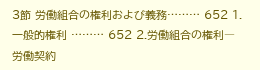3節 労働組合の権利および義務……… 652 1.一般的権利 ……… 652 2.労働組合の権利―労働契約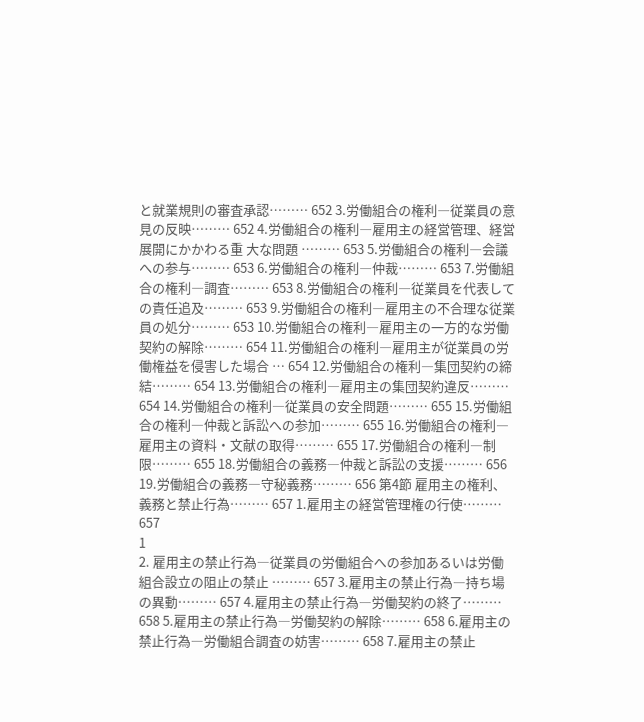と就業規則の審査承認……… 652 3.労働組合の権利―従業員の意見の反映……… 652 4.労働組合の権利―雇用主の経営管理、経営展開にかかわる重 大な問題 ……… 653 5.労働組合の権利―会議への参与……… 653 6.労働組合の権利―仲裁……… 653 7.労働組合の権利―調査……… 653 8.労働組合の権利―従業員を代表しての責任追及……… 653 9.労働組合の権利―雇用主の不合理な従業員の処分……… 653 10.労働組合の権利―雇用主の一方的な労働契約の解除……… 654 11.労働組合の権利―雇用主が従業員の労働権益を侵害した場合 … 654 12.労働組合の権利―集団契約の締結……… 654 13.労働組合の権利―雇用主の集団契約違反……… 654 14.労働組合の権利―従業員の安全問題……… 655 15.労働組合の権利―仲裁と訴訟への参加……… 655 16.労働組合の権利―雇用主の資料・文献の取得……… 655 17.労働組合の権利―制限……… 655 18.労働組合の義務―仲裁と訴訟の支援……… 656 19.労働組合の義務―守秘義務……… 656 第4節 雇用主の権利、義務と禁止行為……… 657 1.雇用主の経営管理権の行使……… 657
1
2. 雇用主の禁止行為―従業員の労働組合への参加あるいは労働 組合設立の阻止の禁止 ……… 657 3.雇用主の禁止行為―持ち場の異動……… 657 4.雇用主の禁止行為―労働契約の終了……… 658 5.雇用主の禁止行為―労働契約の解除……… 658 6.雇用主の禁止行為―労働組合調査の妨害……… 658 7.雇用主の禁止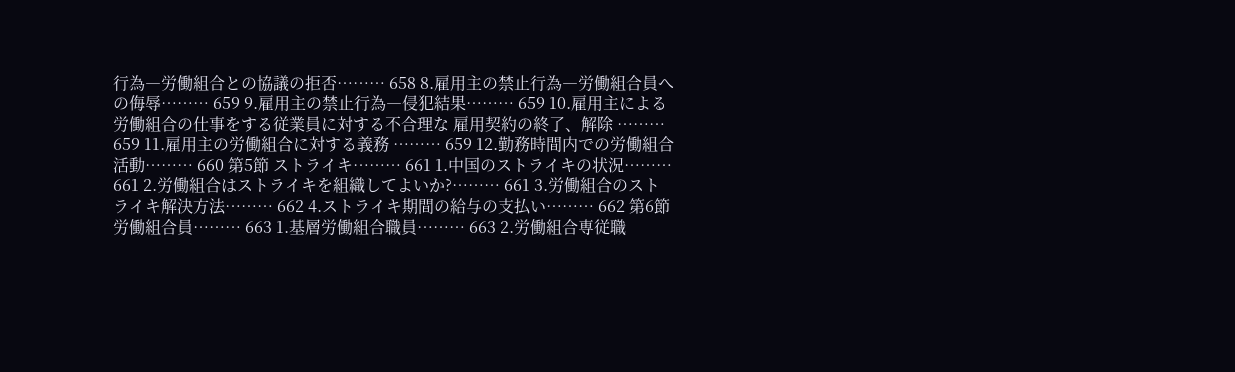行為―労働組合との協議の拒否……… 658 8.雇用主の禁止行為―労働組合員への侮辱……… 659 9.雇用主の禁止行為―侵犯結果……… 659 10.雇用主による労働組合の仕事をする従業員に対する不合理な 雇用契約の終了、解除 ……… 659 11.雇用主の労働組合に対する義務 ……… 659 12.勤務時間内での労働組合活動……… 660 第5節 ストライキ……… 661 1.中国のストライキの状況……… 661 2.労働組合はストライキを組織してよいか?……… 661 3.労働組合のストライキ解決方法……… 662 4.ストライキ期間の給与の支払い……… 662 第6節 労働組合員……… 663 1.基層労働組合職員……… 663 2.労働組合専従職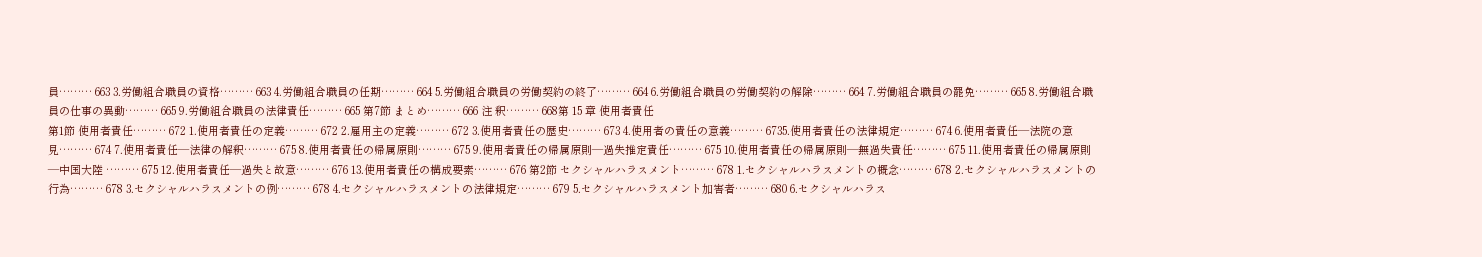員……… 663 3.労働組合職員の資格……… 663 4.労働組合職員の任期……… 664 5.労働組合職員の労働契約の終了……… 664 6.労働組合職員の労働契約の解除……… 664 7.労働組合職員の罷免……… 665 8.労働組合職員の仕事の異動……… 665 9.労働組合職員の法律責任……… 665 第7節 まとめ……… 666 注 釈……… 668第 15 章 使用者責任
第1節 使用者責任……… 672 1.使用者責任の定義……… 672 2.雇用主の定義……… 672 3.使用者責任の歴史……… 673 4.使用者の責任の意義……… 6735.使用者責任の法律規定……… 674 6.使用者責任―法院の意見……… 674 7.使用者責任―法律の解釈……… 675 8.使用者責任の帰属原則……… 675 9.使用者責任の帰属原則―過失推定責任……… 675 10.使用者責任の帰属原則―無過失責任……… 675 11.使用者責任の帰属原則―中国大陸 ……… 675 12.使用者責任―過失と故意……… 676 13.使用者責任の構成要素……… 676 第2節 セクシャルハラスメント……… 678 1.セクシャルハラスメントの概念……… 678 2.セクシャルハラスメントの行為……… 678 3.セクシャルハラスメントの例……… 678 4.セクシャルハラスメントの法律規定……… 679 5.セクシャルハラスメント加害者……… 680 6.セクシャルハラス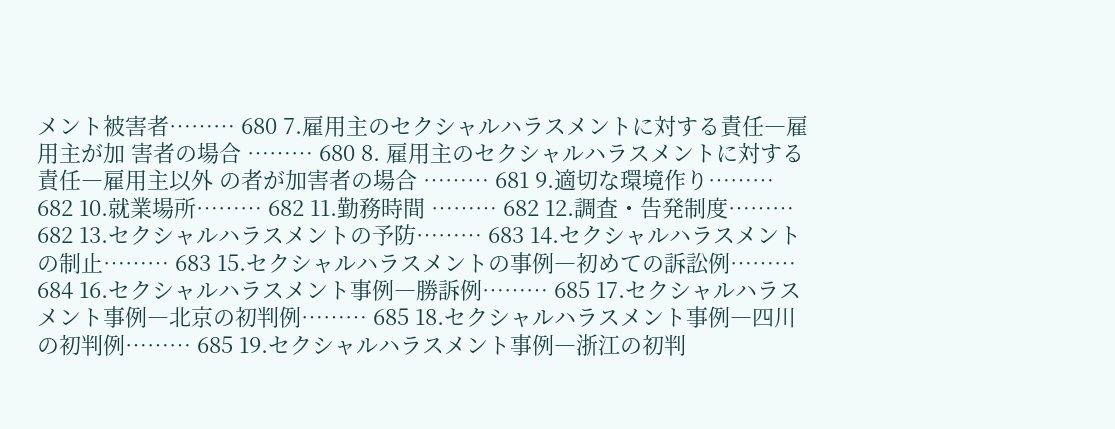メント被害者……… 680 7.雇用主のセクシャルハラスメントに対する責任―雇用主が加 害者の場合 ……… 680 8. 雇用主のセクシャルハラスメントに対する責任―雇用主以外 の者が加害者の場合 ……… 681 9.適切な環境作り……… 682 10.就業場所……… 682 11.勤務時間 ……… 682 12.調査・告発制度……… 682 13.セクシャルハラスメントの予防……… 683 14.セクシャルハラスメントの制止……… 683 15.セクシャルハラスメントの事例―初めての訴訟例……… 684 16.セクシャルハラスメント事例―勝訴例……… 685 17.セクシャルハラスメント事例―北京の初判例……… 685 18.セクシャルハラスメント事例―四川の初判例……… 685 19.セクシャルハラスメント事例―浙江の初判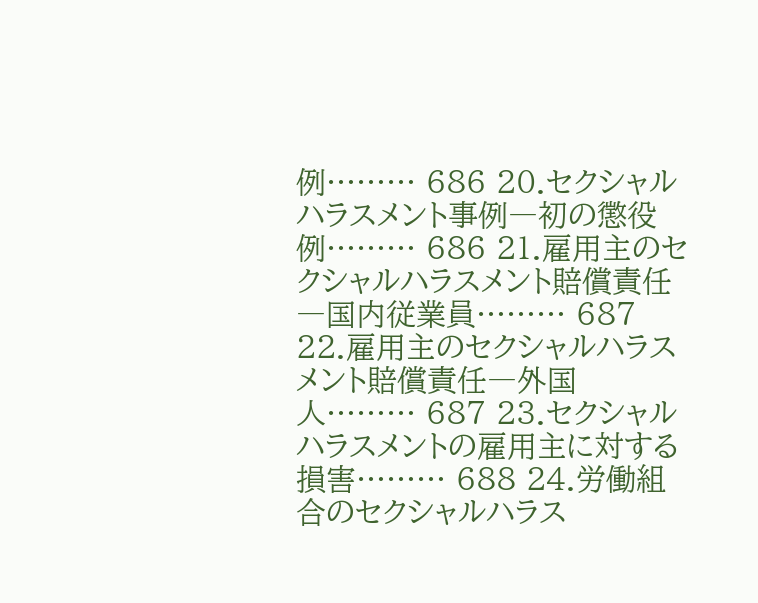例……… 686 20.セクシャルハラスメント事例―初の懲役例……… 686 21.雇用主のセクシャルハラスメント賠償責任―国内従業員……… 687 22.雇用主のセクシャルハラスメント賠償責任―外国人……… 687 23.セクシャルハラスメントの雇用主に対する損害……… 688 24.労働組合のセクシャルハラス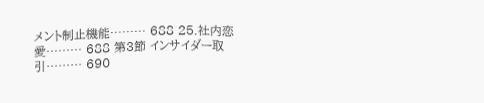メント制止機能……… 688 25.社内恋愛……… 688 第3節 インサイダー取引……… 690